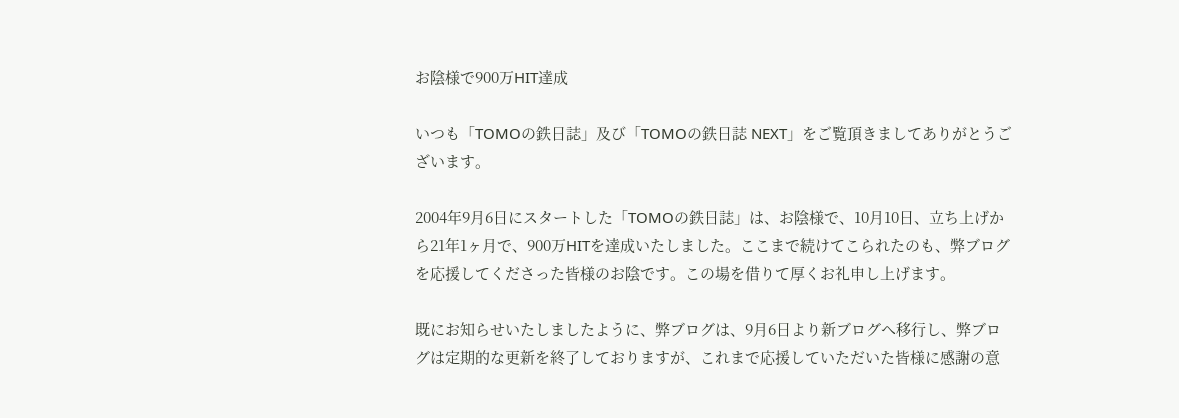お陰様で900万HIT達成

いつも「TOMOの鉄日誌」及び「TOMOの鉄日誌 NEXT」をご覧頂きましてありがとうございます。

2004年9月6日にスタートした「TOMOの鉄日誌」は、お陰様で、10月10日、立ち上げから21年1ヶ月で、900万HITを達成いたしました。ここまで続けてこられたのも、弊ブログを応援してくださった皆様のお陰です。この場を借りて厚くお礼申し上げます。

既にお知らせいたしましたように、弊ブログは、9月6日より新ブログへ移行し、弊ブログは定期的な更新を終了しておりますが、これまで応援していただいた皆様に感謝の意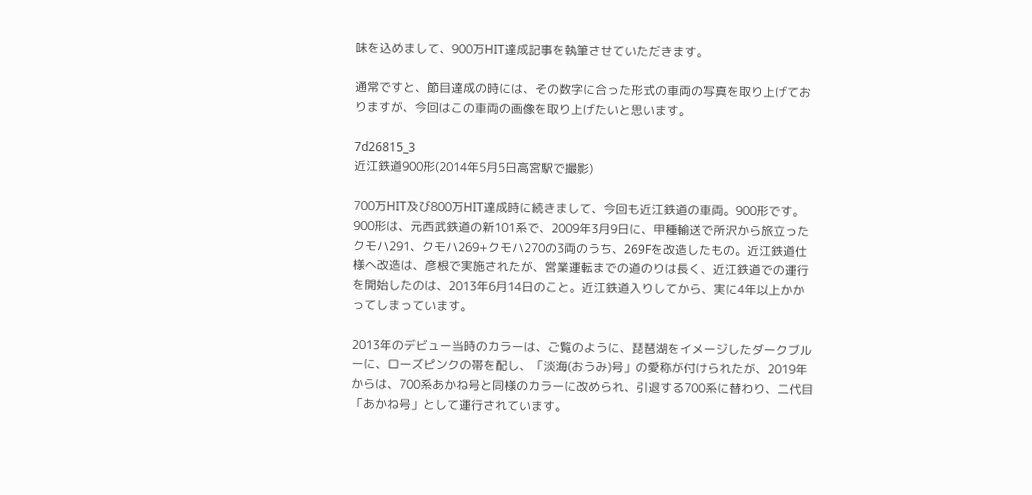味を込めまして、900万HIT達成記事を執筆させていただきます。

通常ですと、節目達成の時には、その数字に合った形式の車両の写真を取り上げておりますが、今回はこの車両の画像を取り上げたいと思います。

7d26815_3
近江鉄道900形(2014年5月5日高宮駅で撮影)

700万HIT及び800万HIT達成時に続きまして、今回も近江鉄道の車両。900形です。900形は、元西武鉄道の新101系で、2009年3月9日に、甲種輸送で所沢から旅立ったクモハ291、クモハ269+クモハ270の3両のうち、269Fを改造したもの。近江鉄道仕様へ改造は、彦根で実施されたが、営業運転までの道のりは長く、近江鉄道での運行を開始したのは、2013年6月14日のこと。近江鉄道入りしてから、実に4年以上かかってしまっています。

2013年のデビュー当時のカラーは、ご覧のように、琵琶湖をイメージしたダークブルーに、ローズピンクの帯を配し、「淡海(おうみ)号」の愛称が付けられたが、2019年からは、700系あかね号と同様のカラーに改められ、引退する700系に替わり、二代目「あかね号」として運行されています。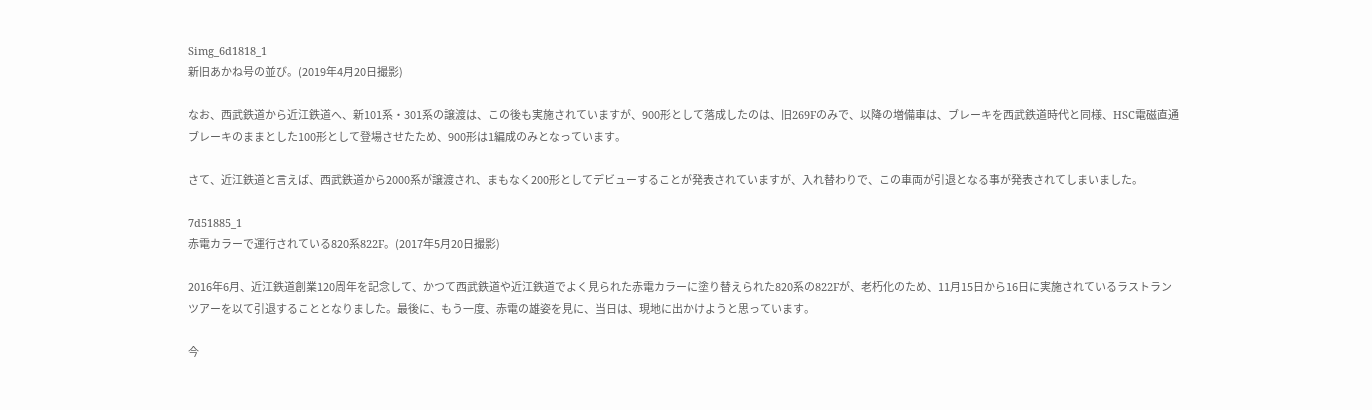Simg_6d1818_1
新旧あかね号の並び。(2019年4月20日撮影)

なお、西武鉄道から近江鉄道へ、新101系・301系の譲渡は、この後も実施されていますが、900形として落成したのは、旧269Fのみで、以降の増備車は、ブレーキを西武鉄道時代と同様、HSC電磁直通ブレーキのままとした100形として登場させたため、900形は1編成のみとなっています。

さて、近江鉄道と言えば、西武鉄道から2000系が譲渡され、まもなく200形としてデビューすることが発表されていますが、入れ替わりで、この車両が引退となる事が発表されてしまいました。

7d51885_1
赤電カラーで運行されている820系822F。(2017年5月20日撮影)

2016年6月、近江鉄道創業120周年を記念して、かつて西武鉄道や近江鉄道でよく見られた赤電カラーに塗り替えられた820系の822Fが、老朽化のため、11月15日から16日に実施されているラストランツアーを以て引退することとなりました。最後に、もう一度、赤電の雄姿を見に、当日は、現地に出かけようと思っています。

今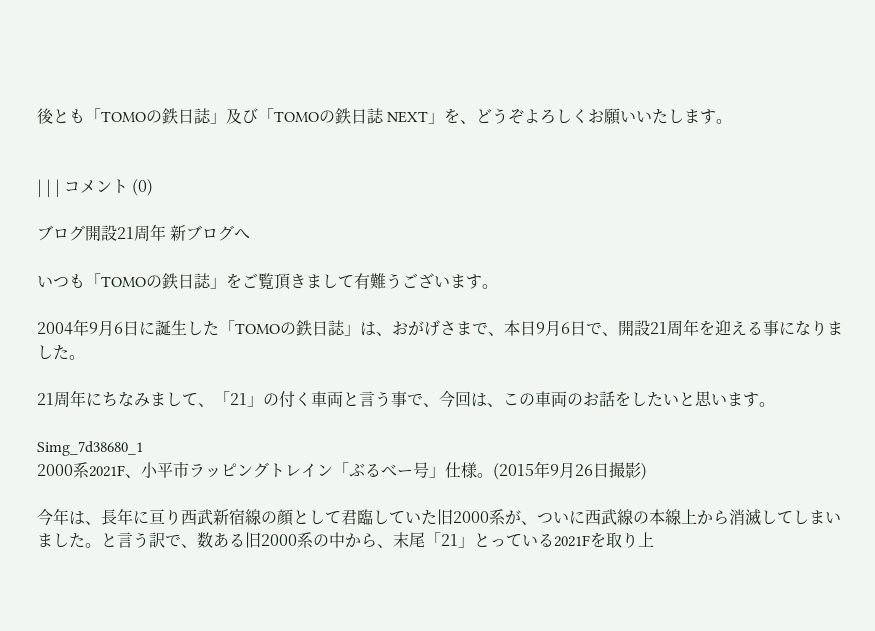後とも「TOMOの鉄日誌」及び「TOMOの鉄日誌 NEXT」を、どうぞよろしくお願いいたします。


| | | コメント (0)

ブログ開設21周年 新ブログへ

いつも「TOMOの鉄日誌」をご覧頂きまして有難うございます。

2004年9月6日に誕生した「TOMOの鉄日誌」は、おがげさまで、本日9月6日で、開設21周年を迎える事になりました。

21周年にちなみまして、「21」の付く車両と言う事で、今回は、この車両のお話をしたいと思います。

Simg_7d38680_1
2000系2021F、小平市ラッピングトレイン「ぶるべー号」仕様。(2015年9月26日撮影)

今年は、長年に亘り西武新宿線の顔として君臨していた旧2000系が、ついに西武線の本線上から消滅してしまいました。と言う訳で、数ある旧2000系の中から、末尾「21」とっている2021Fを取り上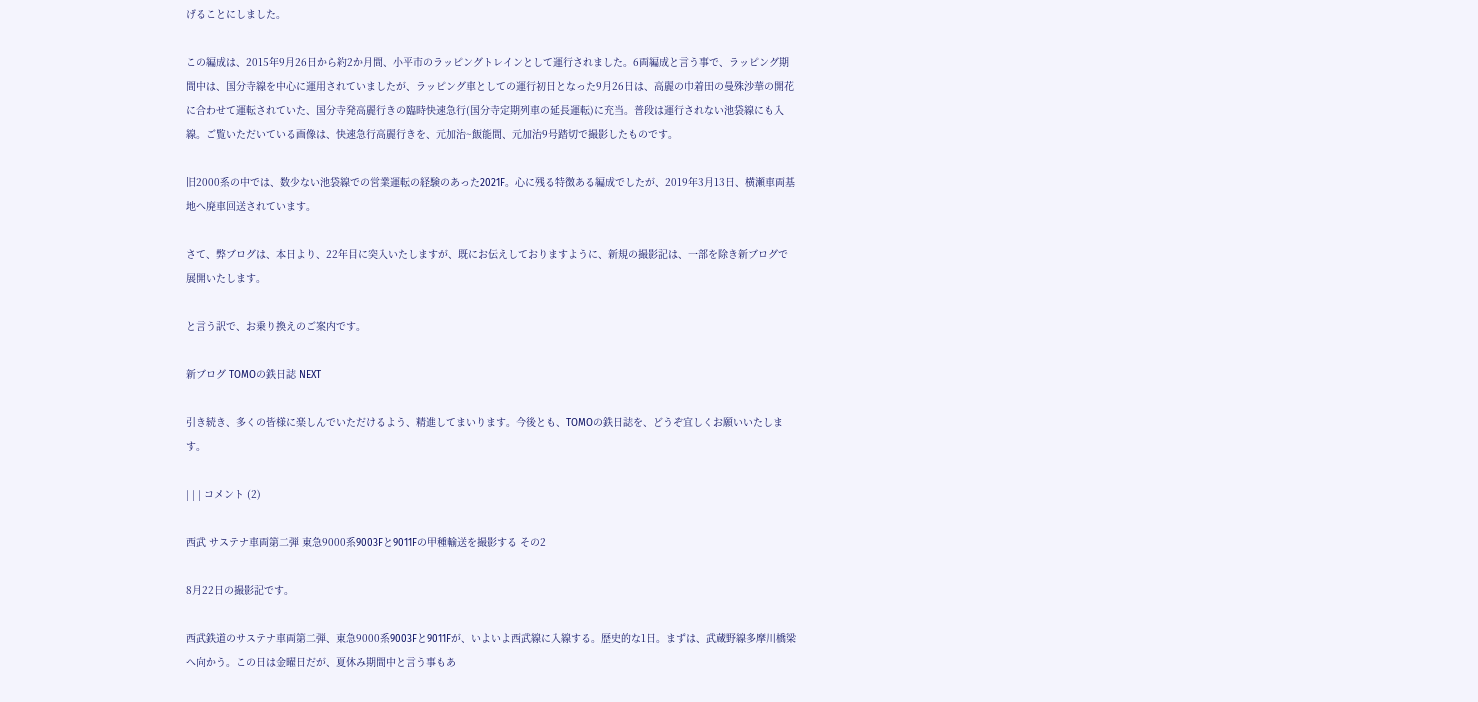げることにしました。

この編成は、2015年9月26日から約2か月間、小平市のラッピングトレインとして運行されました。6両編成と言う事で、ラッピング期間中は、国分寺線を中心に運用されていましたが、ラッピング車としての運行初日となった9月26日は、高麗の巾着田の曼殊沙華の開花に合わせて運転されていた、国分寺発高麗行きの臨時快速急行(国分寺定期列車の延長運転)に充当。普段は運行されない池袋線にも入線。ご覧いただいている画像は、快速急行高麗行きを、元加治~飯能間、元加治9号踏切で撮影したものです。

旧2000系の中では、数少ない池袋線での営業運転の経験のあった2021F。心に残る特徴ある編成でしたが、2019年3月13日、横瀬車両基地へ廃車回送されています。

さて、弊ブログは、本日より、22年目に突入いたしますが、既にお伝えしておりますように、新規の撮影記は、一部を除き新ブログで展開いたします。

と言う訳で、お乗り換えのご案内です。

新ブログ TOMOの鉄日誌 NEXT

引き続き、多くの皆様に楽しんでいただけるよう、精進してまいります。今後とも、TOMOの鉄日誌を、どうぞ宜しくお願いいたします。

| | | コメント (2)

西武 サステナ車両第二弾 東急9000系9003Fと9011Fの甲種輸送を撮影する その2

8月22日の撮影記です。

西武鉄道のサステナ車両第二弾、東急9000系9003Fと9011Fが、いよいよ西武線に入線する。歴史的な1日。まずは、武蔵野線多摩川橋梁へ向かう。この日は金曜日だが、夏休み期間中と言う事もあ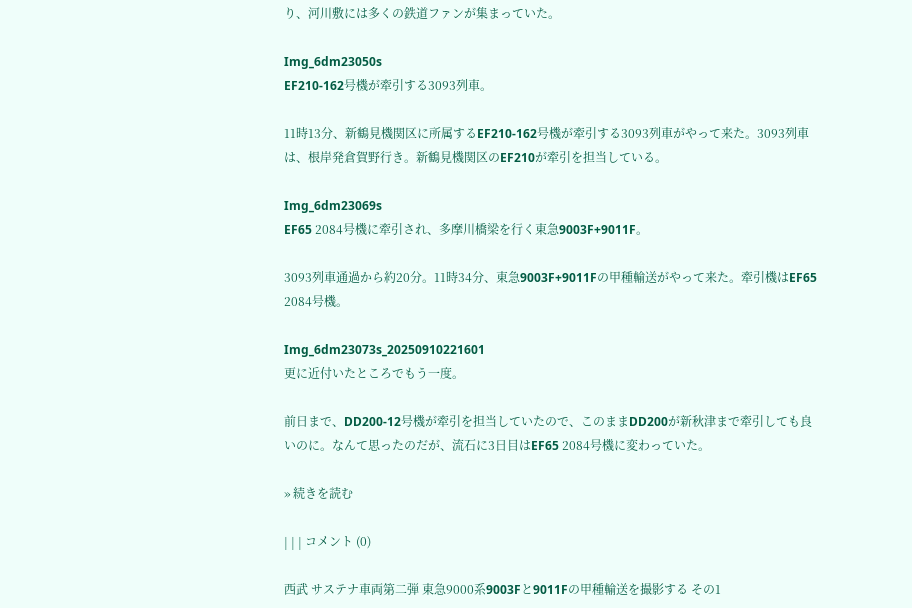り、河川敷には多くの鉄道ファンが集まっていた。

Img_6dm23050s
EF210-162号機が牽引する3093列車。

11時13分、新鶴見機関区に所属するEF210-162号機が牽引する3093列車がやって来た。3093列車は、根岸発倉賀野行き。新鶴見機関区のEF210が牽引を担当している。

Img_6dm23069s
EF65 2084号機に牽引され、多摩川橋梁を行く東急9003F+9011F。

3093列車通過から約20分。11時34分、東急9003F+9011Fの甲種輸送がやって来た。牽引機はEF65 2084号機。

Img_6dm23073s_20250910221601
更に近付いたところでもう一度。

前日まで、DD200-12号機が牽引を担当していたので、このままDD200が新秋津まで牽引しても良いのに。なんて思ったのだが、流石に3日目はEF65 2084号機に変わっていた。

» 続きを読む

| | | コメント (0)

西武 サステナ車両第二弾 東急9000系9003Fと9011Fの甲種輸送を撮影する その1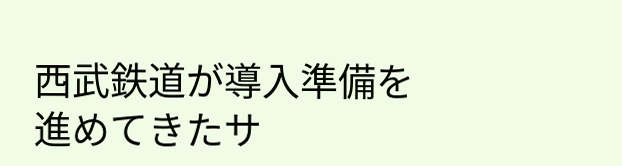西武鉄道が導入準備を進めてきたサ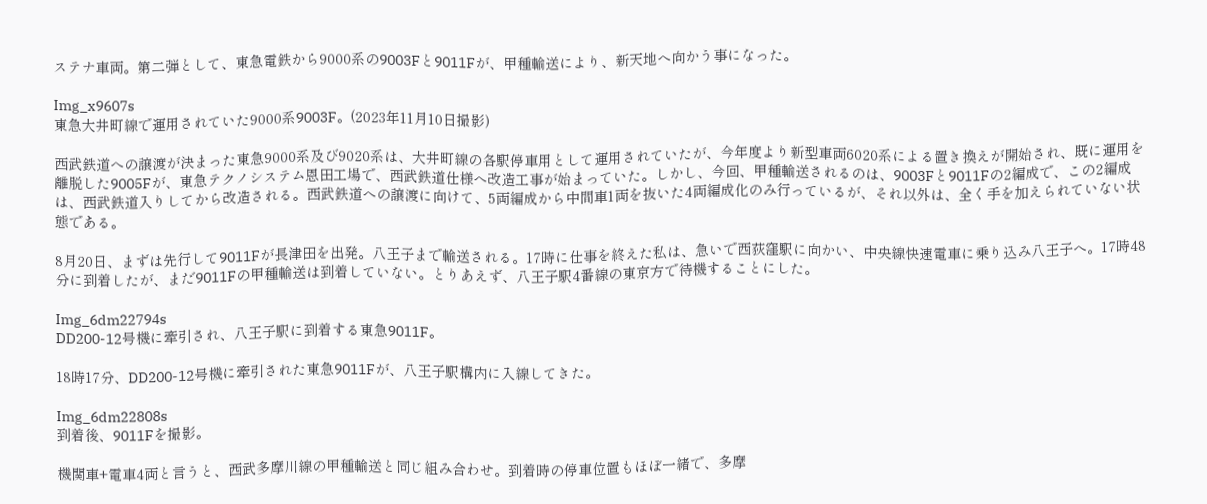ステナ車両。第二弾として、東急電鉄から9000系の9003Fと9011Fが、甲種輸送により、新天地へ向かう事になった。

Img_x9607s
東急大井町線で運用されていた9000系9003F。(2023年11月10日撮影)

西武鉄道への譲渡が決まった東急9000系及び9020系は、大井町線の各駅停車用として運用されていたが、今年度より新型車両6020系による置き換えが開始され、既に運用を離脱した9005Fが、東急テクノシステム恩田工場で、西武鉄道仕様へ改造工事が始まっていた。しかし、今回、甲種輸送されるのは、9003Fと9011Fの2編成で、この2編成は、西武鉄道入りしてから改造される。西武鉄道への譲渡に向けて、5両編成から中間車1両を抜いた4両編成化のみ行っているが、それ以外は、全く手を加えられていない状態である。

8月20日、まずは先行して9011Fが長津田を出発。八王子まで輸送される。17時に仕事を終えた私は、急いで西荻窪駅に向かい、中央線快速電車に乗り込み八王子へ。17時48分に到着したが、まだ9011Fの甲種輸送は到着していない。とりあえず、八王子駅4番線の東京方で待機することにした。

Img_6dm22794s
DD200-12号機に牽引され、八王子駅に到着する東急9011F。

18時17分、DD200-12号機に牽引された東急9011Fが、八王子駅構内に入線してきた。

Img_6dm22808s
到着後、9011Fを撮影。

機関車+電車4両と言うと、西武多摩川線の甲種輸送と同じ組み合わせ。到着時の停車位置もほぼ一緒で、多摩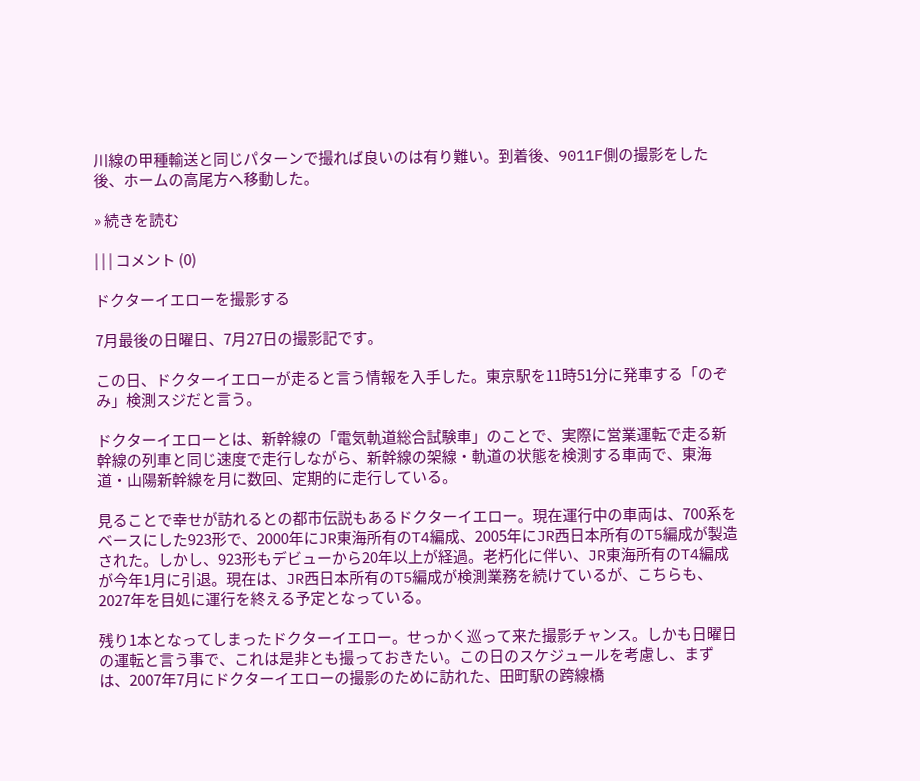川線の甲種輸送と同じパターンで撮れば良いのは有り難い。到着後、9011F側の撮影をした後、ホームの高尾方へ移動した。

» 続きを読む

| | | コメント (0)

ドクターイエローを撮影する

7月最後の日曜日、7月27日の撮影記です。

この日、ドクターイエローが走ると言う情報を入手した。東京駅を11時51分に発車する「のぞみ」検測スジだと言う。

ドクターイエローとは、新幹線の「電気軌道総合試験車」のことで、実際に営業運転で走る新幹線の列車と同じ速度で走行しながら、新幹線の架線・軌道の状態を検測する車両で、東海道・山陽新幹線を月に数回、定期的に走行している。

見ることで幸せが訪れるとの都市伝説もあるドクターイエロー。現在運行中の車両は、700系をベースにした923形で、2000年にJR東海所有のT4編成、2005年にJR西日本所有のT5編成が製造された。しかし、923形もデビューから20年以上が経過。老朽化に伴い、JR東海所有のT4編成が今年1月に引退。現在は、JR西日本所有のT5編成が検測業務を続けているが、こちらも、2027年を目処に運行を終える予定となっている。

残り1本となってしまったドクターイエロー。せっかく巡って来た撮影チャンス。しかも日曜日の運転と言う事で、これは是非とも撮っておきたい。この日のスケジュールを考慮し、まずは、2007年7月にドクターイエローの撮影のために訪れた、田町駅の跨線橋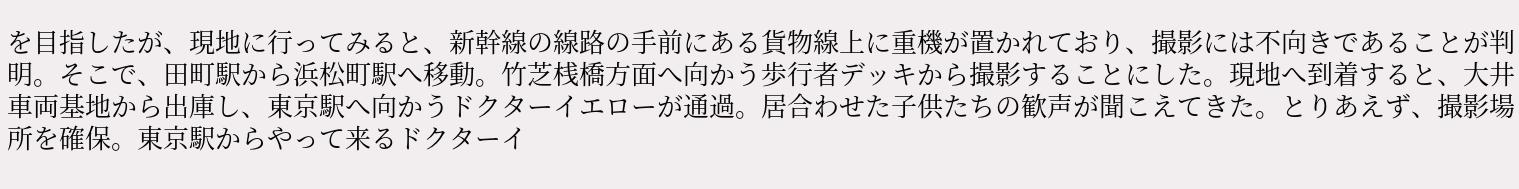を目指したが、現地に行ってみると、新幹線の線路の手前にある貨物線上に重機が置かれており、撮影には不向きであることが判明。そこで、田町駅から浜松町駅へ移動。竹芝桟橋方面へ向かう歩行者デッキから撮影することにした。現地へ到着すると、大井車両基地から出庫し、東京駅へ向かうドクターイエローが通過。居合わせた子供たちの歓声が聞こえてきた。とりあえず、撮影場所を確保。東京駅からやって来るドクターイ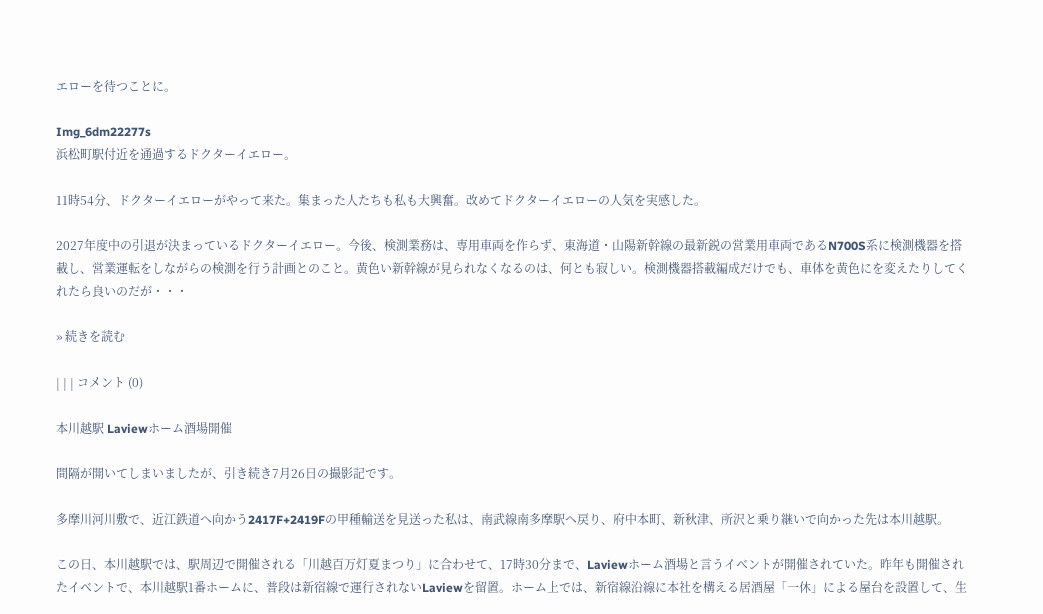エローを待つことに。

Img_6dm22277s
浜松町駅付近を通過するドクターイエロー。

11時54分、ドクターイエローがやって来た。集まった人たちも私も大興奮。改めてドクターイエローの人気を実感した。

2027年度中の引退が決まっているドクターイエロー。今後、検測業務は、専用車両を作らず、東海道・山陽新幹線の最新鋭の営業用車両であるN700S系に検測機器を搭載し、営業運転をしながらの検測を行う計画とのこと。黄色い新幹線が見られなくなるのは、何とも寂しい。検測機器搭載編成だけでも、車体を黄色にを変えたりしてくれたら良いのだが・・・

» 続きを読む

| | | コメント (0)

本川越駅 Laviewホーム酒場開催

間隔が開いてしまいましたが、引き続き7月26日の撮影記です。

多摩川河川敷で、近江鉄道へ向かう2417F+2419Fの甲種輸送を見送った私は、南武線南多摩駅へ戻り、府中本町、新秋津、所沢と乗り継いで向かった先は本川越駅。

この日、本川越駅では、駅周辺で開催される「川越百万灯夏まつり」に合わせて、17時30分まで、Laviewホーム酒場と言うイベントが開催されていた。昨年も開催されたイベントで、本川越駅1番ホームに、普段は新宿線で運行されないLaviewを留置。ホーム上では、新宿線沿線に本社を構える居酒屋「一休」による屋台を設置して、生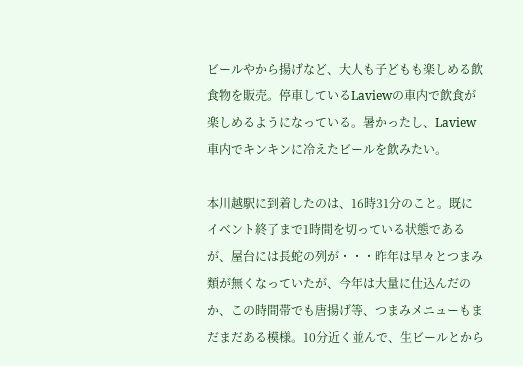ビールやから揚げなど、大人も子どもも楽しめる飲食物を販売。停車しているLaviewの車内で飲食が楽しめるようになっている。暑かったし、Laview車内でキンキンに冷えたビールを飲みたい。

本川越駅に到着したのは、16時31分のこと。既にイベント終了まで1時間を切っている状態であるが、屋台には長蛇の列が・・・昨年は早々とつまみ類が無くなっていたが、今年は大量に仕込んだのか、この時間帯でも唐揚げ等、つまみメニューもまだまだある模様。10分近く並んで、生ビールとから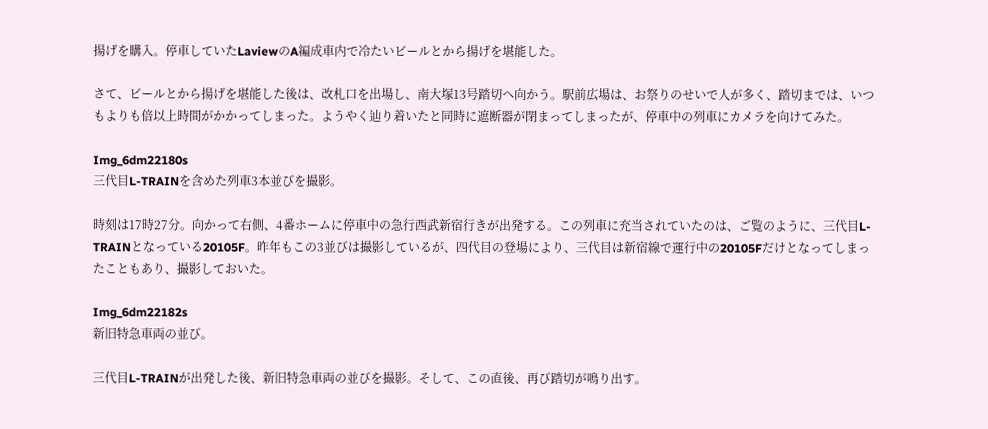揚げを購入。停車していたLaviewのA編成車内で冷たいビールとから揚げを堪能した。

さて、ビールとから揚げを堪能した後は、改札口を出場し、南大塚13号踏切へ向かう。駅前広場は、お祭りのせいで人が多く、踏切までは、いつもよりも倍以上時間がかかってしまった。ようやく辿り着いたと同時に遮断器が閉まってしまったが、停車中の列車にカメラを向けてみた。

Img_6dm22180s
三代目L-TRAINを含めた列車3本並びを撮影。

時刻は17時27分。向かって右側、4番ホームに停車中の急行西武新宿行きが出発する。この列車に充当されていたのは、ご覧のように、三代目L-TRAINとなっている20105F。昨年もこの3並びは撮影しているが、四代目の登場により、三代目は新宿線で運行中の20105Fだけとなってしまったこともあり、撮影しておいた。

Img_6dm22182s
新旧特急車両の並び。

三代目L-TRAINが出発した後、新旧特急車両の並びを撮影。そして、この直後、再び踏切が鳴り出す。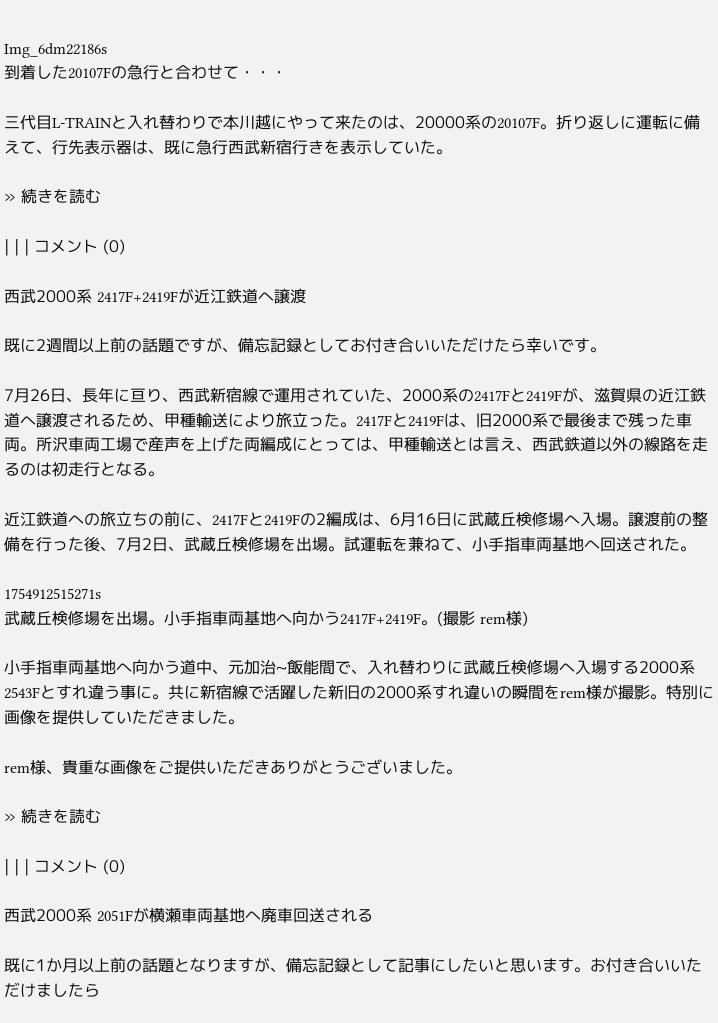Img_6dm22186s
到着した20107Fの急行と合わせて・・・

三代目L-TRAINと入れ替わりで本川越にやって来たのは、20000系の20107F。折り返しに運転に備えて、行先表示器は、既に急行西武新宿行きを表示していた。

» 続きを読む

| | | コメント (0)

西武2000系 2417F+2419Fが近江鉄道へ譲渡

既に2週間以上前の話題ですが、備忘記録としてお付き合いいただけたら幸いです。

7月26日、長年に亘り、西武新宿線で運用されていた、2000系の2417Fと2419Fが、滋賀県の近江鉄道へ譲渡されるため、甲種輸送により旅立った。2417Fと2419Fは、旧2000系で最後まで残った車両。所沢車両工場で産声を上げた両編成にとっては、甲種輸送とは言え、西武鉄道以外の線路を走るのは初走行となる。

近江鉄道への旅立ちの前に、2417Fと2419Fの2編成は、6月16日に武蔵丘検修場へ入場。譲渡前の整備を行った後、7月2日、武蔵丘検修場を出場。試運転を兼ねて、小手指車両基地へ回送された。

1754912515271s
武蔵丘検修場を出場。小手指車両基地へ向かう2417F+2419F。(撮影 rem様)

小手指車両基地へ向かう道中、元加治~飯能間で、入れ替わりに武蔵丘検修場へ入場する2000系2543Fとすれ違う事に。共に新宿線で活躍した新旧の2000系すれ違いの瞬間をrem様が撮影。特別に画像を提供していただきました。

rem様、貴重な画像をご提供いただきありがとうございました。

» 続きを読む

| | | コメント (0)

西武2000系 2051Fが横瀬車両基地へ廃車回送される

既に1か月以上前の話題となりますが、備忘記録として記事にしたいと思います。お付き合いいただけましたら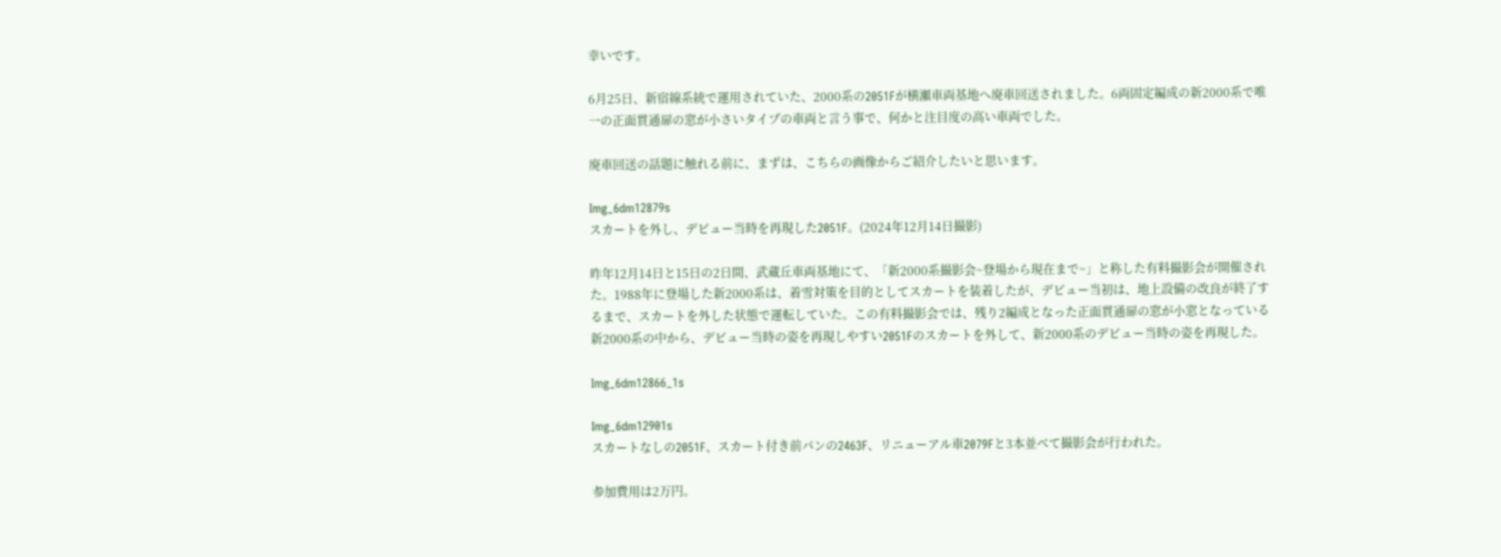幸いです。

6月25日、新宿線系統で運用されていた、2000系の2051Fが横瀬車両基地へ廃車回送されました。6両固定編成の新2000系で唯一の正面貫通扉の窓が小さいタイプの車両と言う事で、何かと注目度の高い車両でした。

廃車回送の話題に触れる前に、まずは、こちらの画像からご紹介したいと思います。

Img_6dm12879s
スカートを外し、デビュー当時を再現した2051F。(2024年12月14日撮影)

昨年12月14日と15日の2日間、武蔵丘車両基地にて、「新2000系撮影会~登場から現在まで~」と称した有料撮影会が開催された。1988年に登場した新2000系は、着雪対策を目的としてスカートを装着したが、デビュー当初は、地上設備の改良が終了するまで、スカートを外した状態で運転していた。この有料撮影会では、残り2編成となった正面貫通扉の窓が小窓となっている新2000系の中から、デビュー当時の姿を再現しやすい2051Fのスカートを外して、新2000系のデビュー当時の姿を再現した。

Img_6dm12866_1s

Img_6dm12901s
スカートなしの2051F、スカート付き前パンの2463F、リニューアル車2079Fと3本並べて撮影会が行われた。

参加費用は2万円。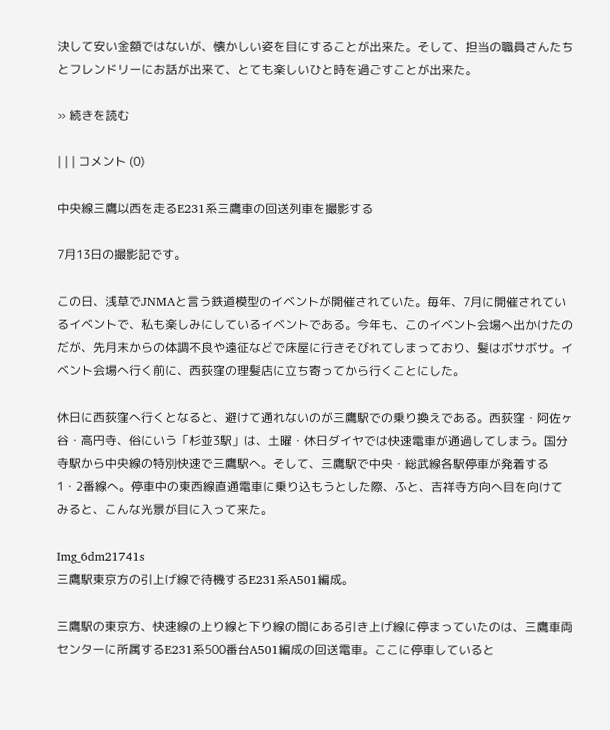決して安い金額ではないが、懐かしい姿を目にすることが出来た。そして、担当の職員さんたちとフレンドリーにお話が出来て、とても楽しいひと時を過ごすことが出来た。

» 続きを読む

| | | コメント (0)

中央線三鷹以西を走るE231系三鷹車の回送列車を撮影する

7月13日の撮影記です。

この日、浅草でJNMAと言う鉄道模型のイベントが開催されていた。毎年、7月に開催されているイベントで、私も楽しみにしているイベントである。今年も、このイベント会場へ出かけたのだが、先月末からの体調不良や遠征などで床屋に行きそびれてしまっており、髪はボサボサ。イベント会場へ行く前に、西荻窪の理髪店に立ち寄ってから行くことにした。

休日に西荻窪へ行くとなると、避けて通れないのが三鷹駅での乗り換えである。西荻窪・阿佐ヶ谷・高円寺、俗にいう「杉並3駅」は、土曜・休日ダイヤでは快速電車が通過してしまう。国分寺駅から中央線の特別快速で三鷹駅へ。そして、三鷹駅で中央・総武線各駅停車が発着する1・2番線へ。停車中の東西線直通電車に乗り込もうとした際、ふと、吉祥寺方向へ目を向けてみると、こんな光景が目に入って来た。

Img_6dm21741s
三鷹駅東京方の引上げ線で待機するE231系A501編成。

三鷹駅の東京方、快速線の上り線と下り線の間にある引き上げ線に停まっていたのは、三鷹車両センターに所属するE231系500番台A501編成の回送電車。ここに停車していると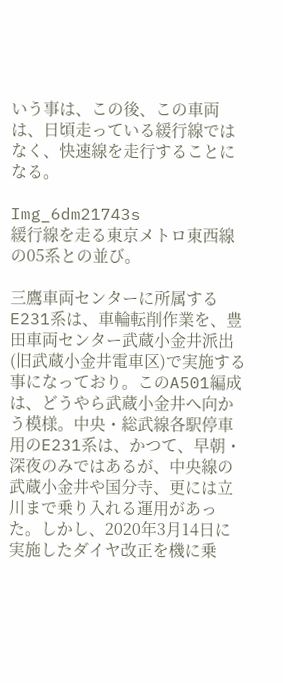いう事は、この後、この車両は、日頃走っている緩行線ではなく、快速線を走行することになる。

Img_6dm21743s
緩行線を走る東京メトロ東西線の05系との並び。

三鷹車両センターに所属するE231系は、車輪転削作業を、豊田車両センター武蔵小金井派出(旧武蔵小金井電車区)で実施する事になっており。このA501編成は、どうやら武蔵小金井へ向かう模様。中央・総武線各駅停車用のE231系は、かつて、早朝・深夜のみではあるが、中央線の武蔵小金井や国分寺、更には立川まで乗り入れる運用があった。しかし、2020年3月14日に実施したダイヤ改正を機に乗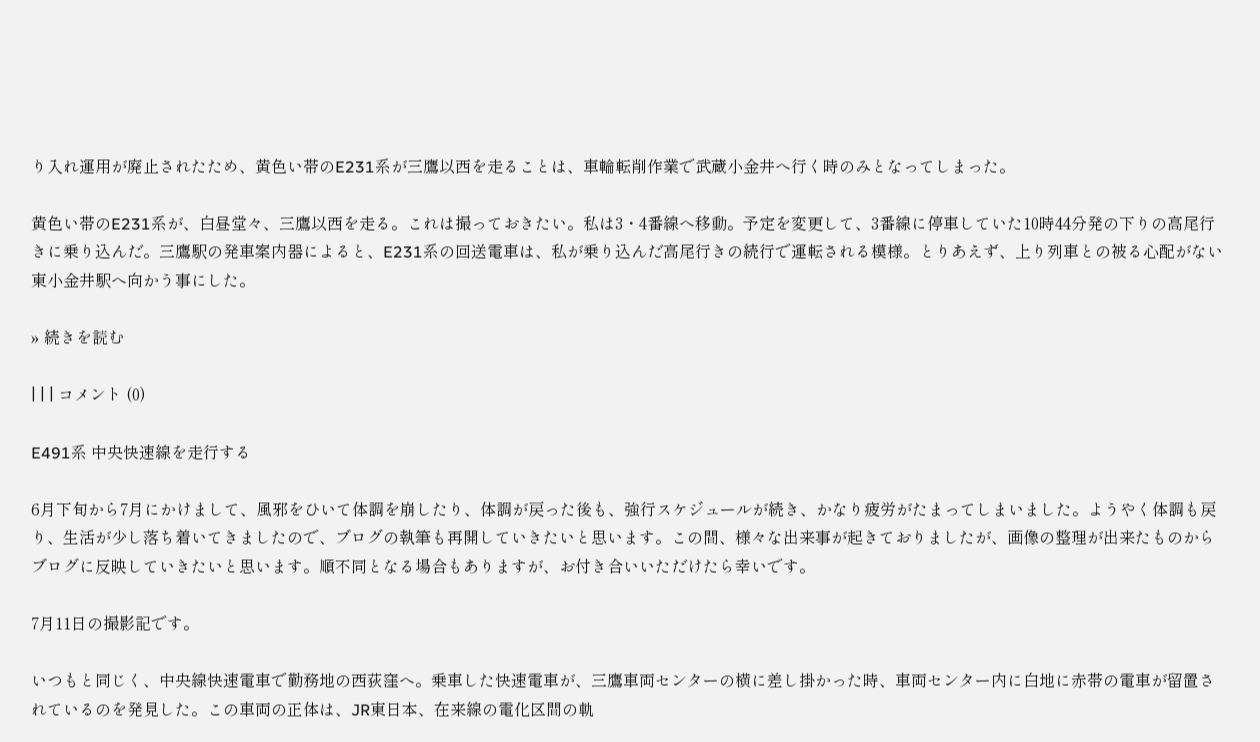り入れ運用が廃止されたため、黄色い帯のE231系が三鷹以西を走ることは、車輪転削作業で武蔵小金井へ行く時のみとなってしまった。

黄色い帯のE231系が、白昼堂々、三鷹以西を走る。これは撮っておきたい。私は3・4番線へ移動。予定を変更して、3番線に停車していた10時44分発の下りの高尾行きに乗り込んだ。三鷹駅の発車案内器によると、E231系の回送電車は、私が乗り込んだ高尾行きの続行で運転される模様。とりあえず、上り列車との被る心配がない東小金井駅へ向かう事にした。

» 続きを読む

| | | コメント (0)

E491系 中央快速線を走行する

6月下旬から7月にかけまして、風邪をひいて体調を崩したり、体調が戻った後も、強行スケジュールが続き、かなり疲労がたまってしまいました。ようやく体調も戻り、生活が少し落ち着いてきましたので、ブログの執筆も再開していきたいと思います。この間、様々な出来事が起きておりましたが、画像の整理が出来たものからブログに反映していきたいと思います。順不同となる場合もありますが、お付き合いいただけたら幸いです。

7月11日の撮影記です。

いつもと同じく、中央線快速電車で勤務地の西荻窪へ。乗車した快速電車が、三鷹車両センターの横に差し掛かった時、車両センター内に白地に赤帯の電車が留置されているのを発見した。この車両の正体は、JR東日本、在来線の電化区間の軌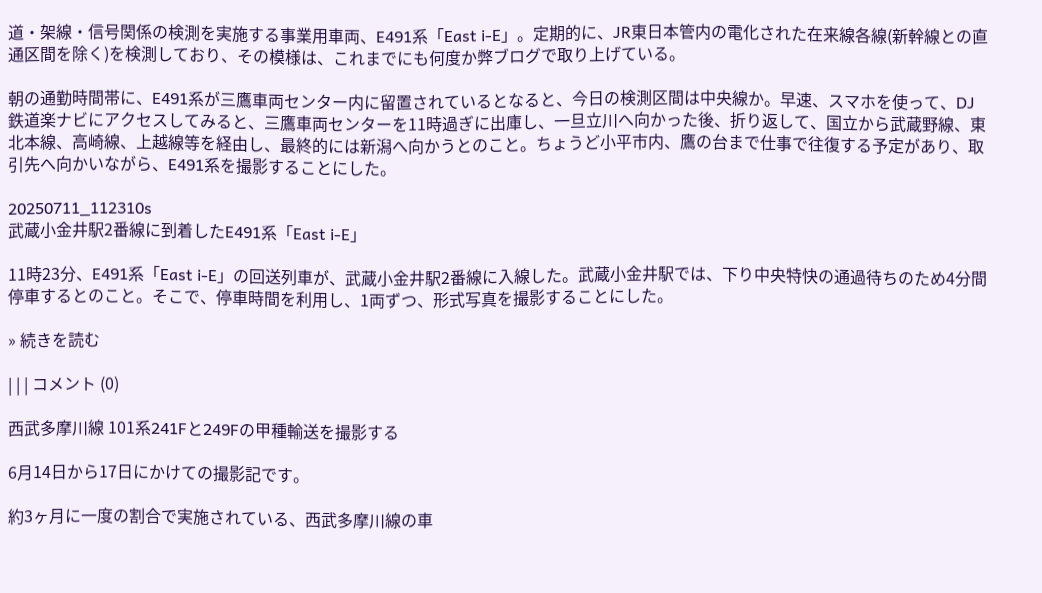道・架線・信号関係の検測を実施する事業用車両、E491系「East i-E」。定期的に、JR東日本管内の電化された在来線各線(新幹線との直通区間を除く)を検測しており、その模様は、これまでにも何度か弊ブログで取り上げている。

朝の通勤時間帯に、E491系が三鷹車両センター内に留置されているとなると、今日の検測区間は中央線か。早速、スマホを使って、DJ鉄道楽ナビにアクセスしてみると、三鷹車両センターを11時過ぎに出庫し、一旦立川へ向かった後、折り返して、国立から武蔵野線、東北本線、高崎線、上越線等を経由し、最終的には新潟へ向かうとのこと。ちょうど小平市内、鷹の台まで仕事で往復する予定があり、取引先へ向かいながら、E491系を撮影することにした。

20250711_112310s
武蔵小金井駅2番線に到着したE491系「East i-E」

11時23分、E491系「East i-E」の回送列車が、武蔵小金井駅2番線に入線した。武蔵小金井駅では、下り中央特快の通過待ちのため4分間停車するとのこと。そこで、停車時間を利用し、1両ずつ、形式写真を撮影することにした。

» 続きを読む

| | | コメント (0)

西武多摩川線 101系241Fと249Fの甲種輸送を撮影する

6月14日から17日にかけての撮影記です。

約3ヶ月に一度の割合で実施されている、西武多摩川線の車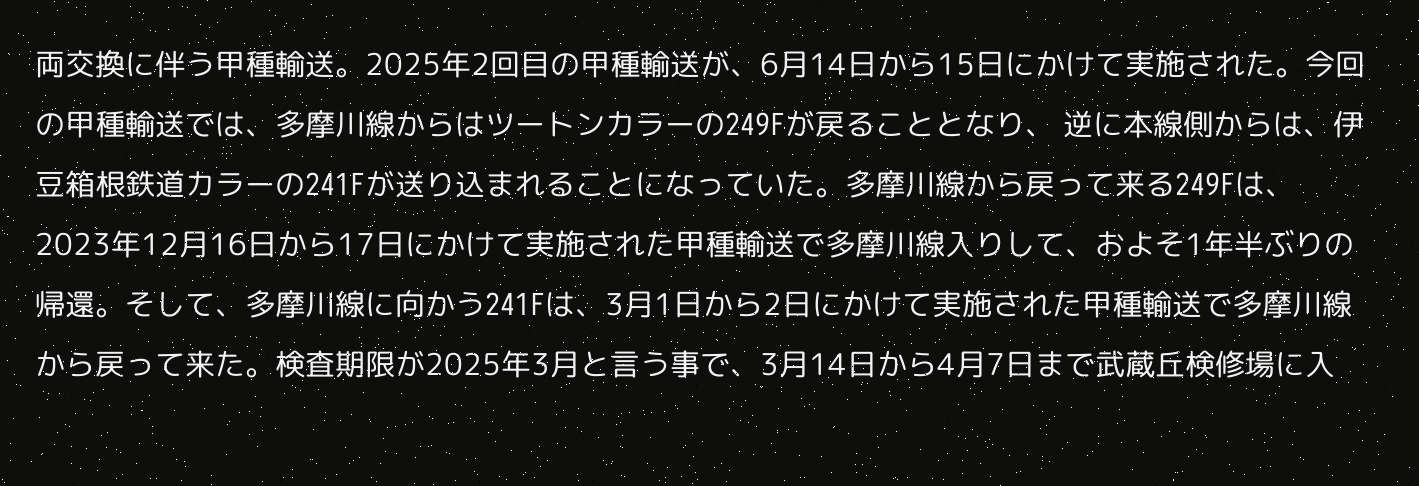両交換に伴う甲種輸送。2025年2回目の甲種輸送が、6月14日から15日にかけて実施された。今回の甲種輸送では、多摩川線からはツートンカラーの249Fが戻ることとなり、 逆に本線側からは、伊豆箱根鉄道カラーの241Fが送り込まれることになっていた。多摩川線から戻って来る249Fは、2023年12月16日から17日にかけて実施された甲種輸送で多摩川線入りして、およそ1年半ぶりの帰還。そして、多摩川線に向かう241Fは、3月1日から2日にかけて実施された甲種輸送で多摩川線から戻って来た。検査期限が2025年3月と言う事で、3月14日から4月7日まで武蔵丘検修場に入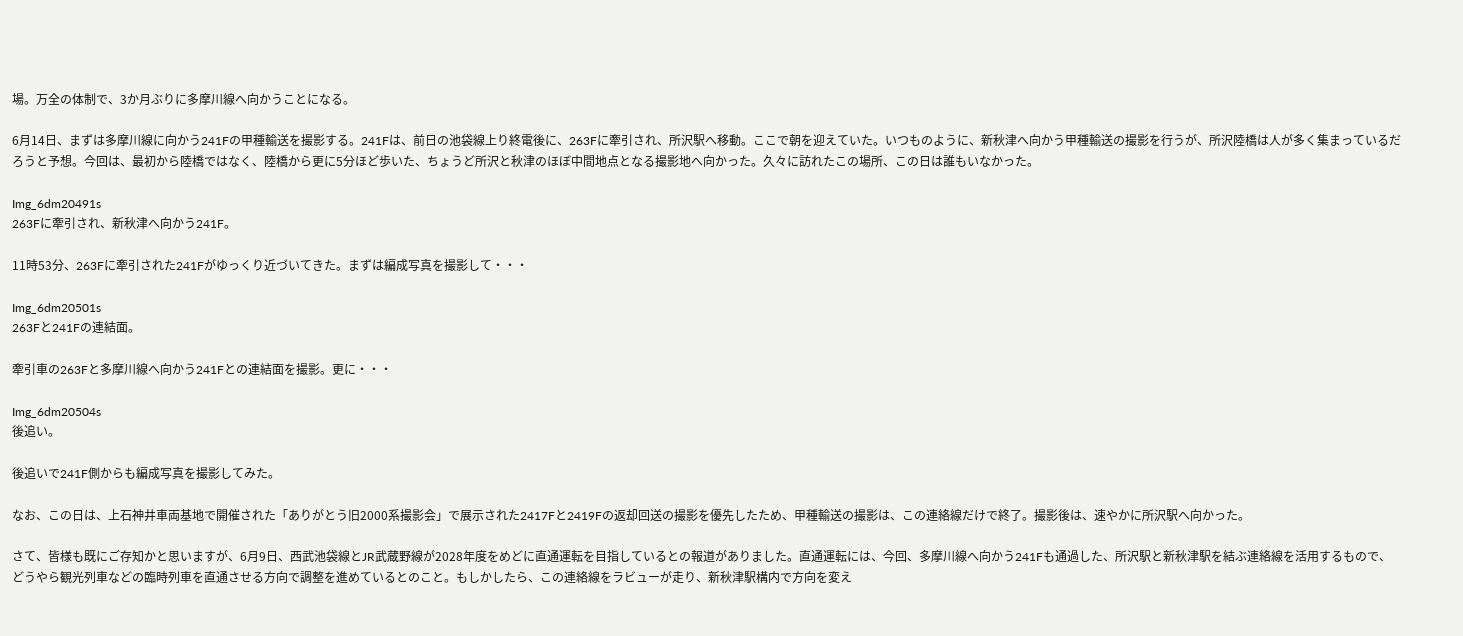場。万全の体制で、3か月ぶりに多摩川線へ向かうことになる。

6月14日、まずは多摩川線に向かう241Fの甲種輸送を撮影する。241Fは、前日の池袋線上り終電後に、263Fに牽引され、所沢駅へ移動。ここで朝を迎えていた。いつものように、新秋津へ向かう甲種輸送の撮影を行うが、所沢陸橋は人が多く集まっているだろうと予想。今回は、最初から陸橋ではなく、陸橋から更に5分ほど歩いた、ちょうど所沢と秋津のほぼ中間地点となる撮影地へ向かった。久々に訪れたこの場所、この日は誰もいなかった。

Img_6dm20491s
263Fに牽引され、新秋津へ向かう241F。

11時53分、263Fに牽引された241Fがゆっくり近づいてきた。まずは編成写真を撮影して・・・

Img_6dm20501s
263Fと241Fの連結面。

牽引車の263Fと多摩川線へ向かう241Fとの連結面を撮影。更に・・・

Img_6dm20504s
後追い。

後追いで241F側からも編成写真を撮影してみた。

なお、この日は、上石神井車両基地で開催された「ありがとう旧2000系撮影会」で展示された2417Fと2419Fの返却回送の撮影を優先したため、甲種輸送の撮影は、この連絡線だけで終了。撮影後は、速やかに所沢駅へ向かった。

さて、皆様も既にご存知かと思いますが、6月9日、西武池袋線とJR武蔵野線が2028年度をめどに直通運転を目指しているとの報道がありました。直通運転には、今回、多摩川線へ向かう241Fも通過した、所沢駅と新秋津駅を結ぶ連絡線を活用するもので、どうやら観光列車などの臨時列車を直通させる方向で調整を進めているとのこと。もしかしたら、この連絡線をラビューが走り、新秋津駅構内で方向を変え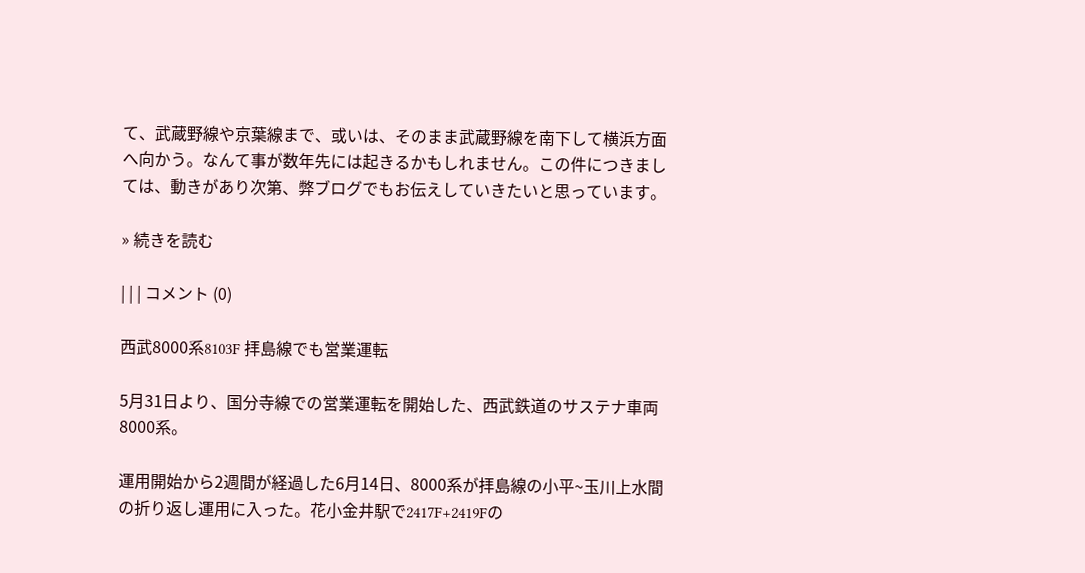て、武蔵野線や京葉線まで、或いは、そのまま武蔵野線を南下して横浜方面へ向かう。なんて事が数年先には起きるかもしれません。この件につきましては、動きがあり次第、弊ブログでもお伝えしていきたいと思っています。

» 続きを読む

| | | コメント (0)

西武8000系8103F 拝島線でも営業運転

5月31日より、国分寺線での営業運転を開始した、西武鉄道のサステナ車両8000系。

運用開始から2週間が経過した6月14日、8000系が拝島線の小平~玉川上水間の折り返し運用に入った。花小金井駅で2417F+2419Fの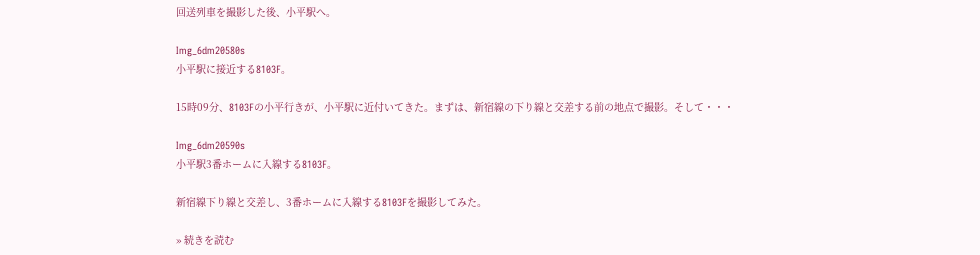回送列車を撮影した後、小平駅へ。

Img_6dm20580s
小平駅に接近する8103F。

15時09分、8103Fの小平行きが、小平駅に近付いてきた。まずは、新宿線の下り線と交差する前の地点で撮影。そして・・・

Img_6dm20590s
小平駅3番ホームに入線する8103F。

新宿線下り線と交差し、3番ホームに入線する8103Fを撮影してみた。

» 続きを読む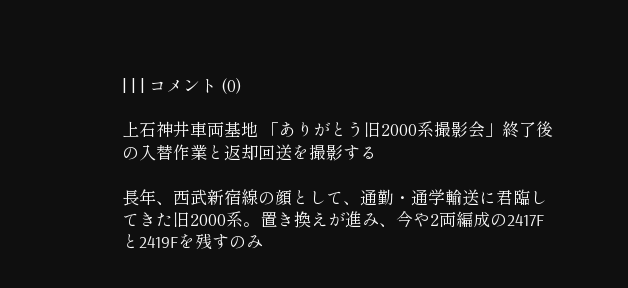| | | コメント (0)

上石神井車両基地 「ありがとう旧2000系撮影会」終了後の入替作業と返却回送を撮影する

長年、西武新宿線の顔として、通勤・通学輸送に君臨してきた旧2000系。置き換えが進み、今や2両編成の2417Fと2419Fを残すのみ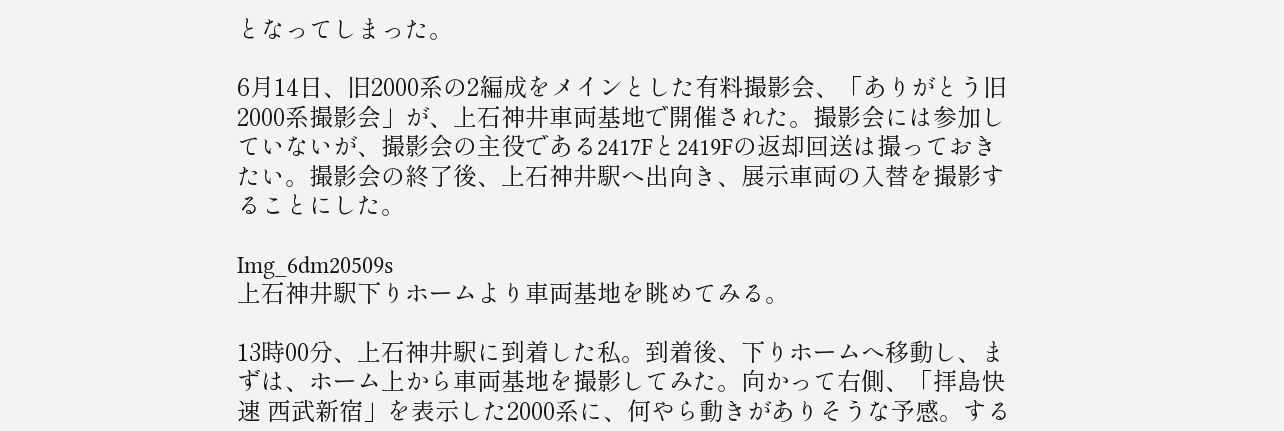となってしまった。

6月14日、旧2000系の2編成をメインとした有料撮影会、「ありがとう旧2000系撮影会」が、上石神井車両基地で開催された。撮影会には参加していないが、撮影会の主役である2417Fと2419Fの返却回送は撮っておきたい。撮影会の終了後、上石神井駅へ出向き、展示車両の入替を撮影することにした。

Img_6dm20509s
上石神井駅下りホームより車両基地を眺めてみる。

13時00分、上石神井駅に到着した私。到着後、下りホームへ移動し、まずは、ホーム上から車両基地を撮影してみた。向かって右側、「拝島快速 西武新宿」を表示した2000系に、何やら動きがありそうな予感。する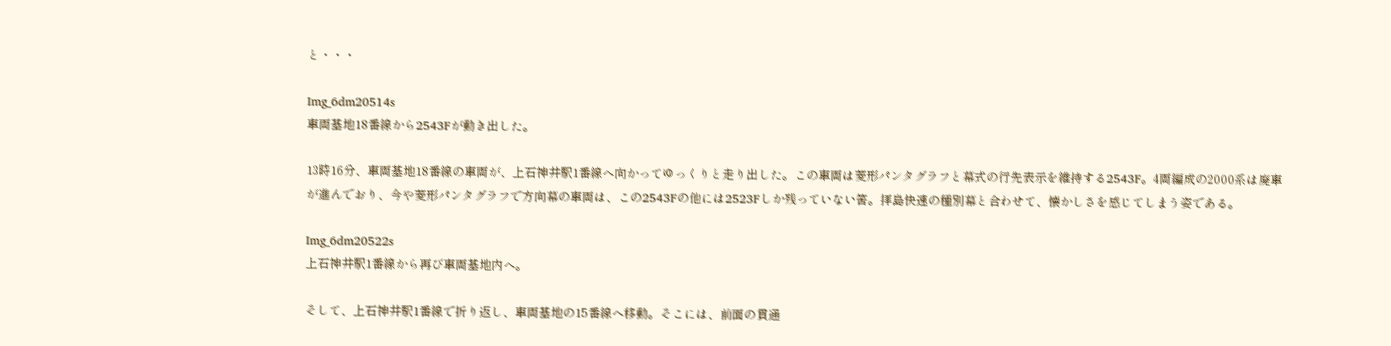と・・・

Img_6dm20514s
車両基地18番線から2543Fが動き出した。

13時16分、車両基地18番線の車両が、上石神井駅1番線へ向かってゆっくりと走り出した。この車両は菱形パンタグラフと幕式の行先表示を維持する2543F。4両編成の2000系は廃車が進んでおり、今や菱形パンタグラフで方向幕の車両は、この2543Fの他には2523Fしか残っていない筈。拝島快速の種別幕と合わせて、懐かしさを感じてしまう姿である。

Img_6dm20522s
上石神井駅1番線から再び車両基地内へ。

そして、上石神井駅1番線で折り返し、車両基地の15番線へ移動。そこには、前面の貫通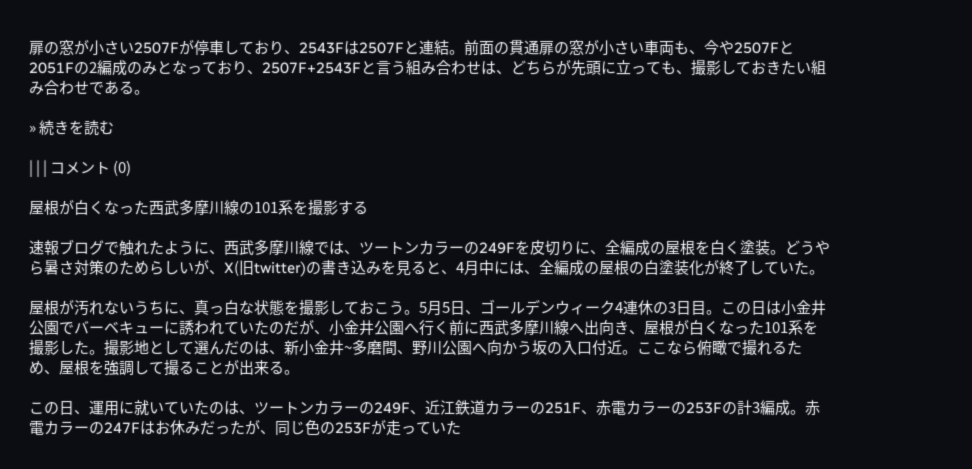扉の窓が小さい2507Fが停車しており、2543Fは2507Fと連結。前面の貫通扉の窓が小さい車両も、今や2507Fと2051Fの2編成のみとなっており、2507F+2543Fと言う組み合わせは、どちらが先頭に立っても、撮影しておきたい組み合わせである。

» 続きを読む

| | | コメント (0)

屋根が白くなった西武多摩川線の101系を撮影する

速報ブログで触れたように、西武多摩川線では、ツートンカラーの249Fを皮切りに、全編成の屋根を白く塗装。どうやら暑さ対策のためらしいが、X(旧twitter)の書き込みを見ると、4月中には、全編成の屋根の白塗装化が終了していた。

屋根が汚れないうちに、真っ白な状態を撮影しておこう。5月5日、ゴールデンウィーク4連休の3日目。この日は小金井公園でバーベキューに誘われていたのだが、小金井公園へ行く前に西武多摩川線へ出向き、屋根が白くなった101系を撮影した。撮影地として選んだのは、新小金井~多磨間、野川公園へ向かう坂の入口付近。ここなら俯瞰で撮れるため、屋根を強調して撮ることが出来る。

この日、運用に就いていたのは、ツートンカラーの249F、近江鉄道カラーの251F、赤電カラーの253Fの計3編成。赤電カラーの247Fはお休みだったが、同じ色の253Fが走っていた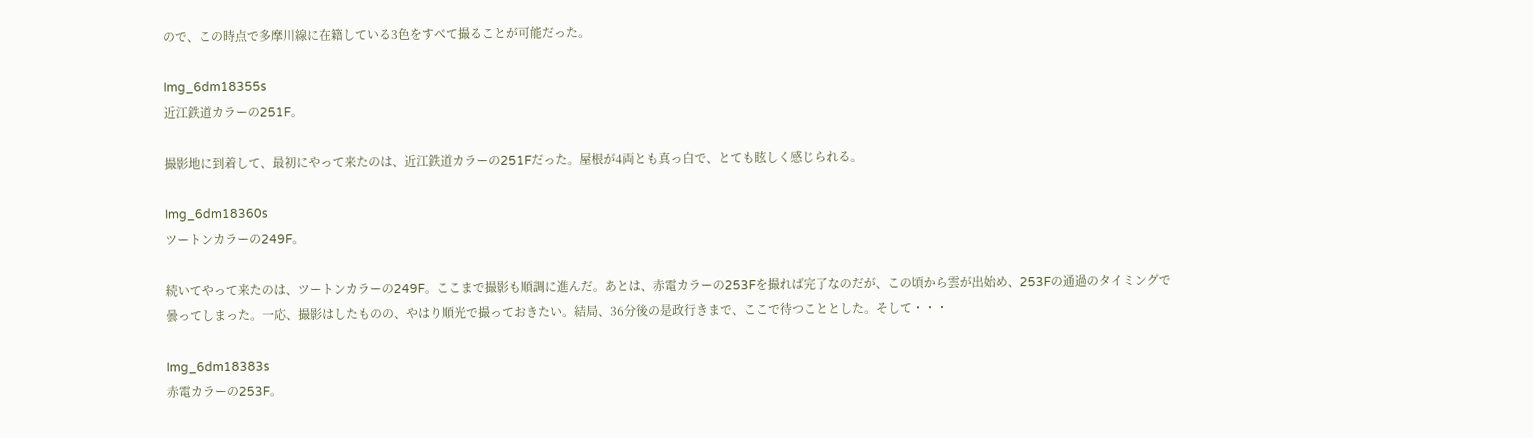ので、この時点で多摩川線に在籍している3色をすべて撮ることが可能だった。

Img_6dm18355s
近江鉄道カラーの251F。

撮影地に到着して、最初にやって来たのは、近江鉄道カラーの251Fだった。屋根が4両とも真っ白で、とても眩しく感じられる。

Img_6dm18360s
ツートンカラーの249F。

続いてやって来たのは、ツートンカラーの249F。ここまで撮影も順調に進んだ。あとは、赤電カラーの253Fを撮れば完了なのだが、この頃から雲が出始め、253Fの通過のタイミングで曇ってしまった。一応、撮影はしたものの、やはり順光で撮っておきたい。結局、36分後の是政行きまで、ここで待つこととした。そして・・・

Img_6dm18383s
赤電カラーの253F。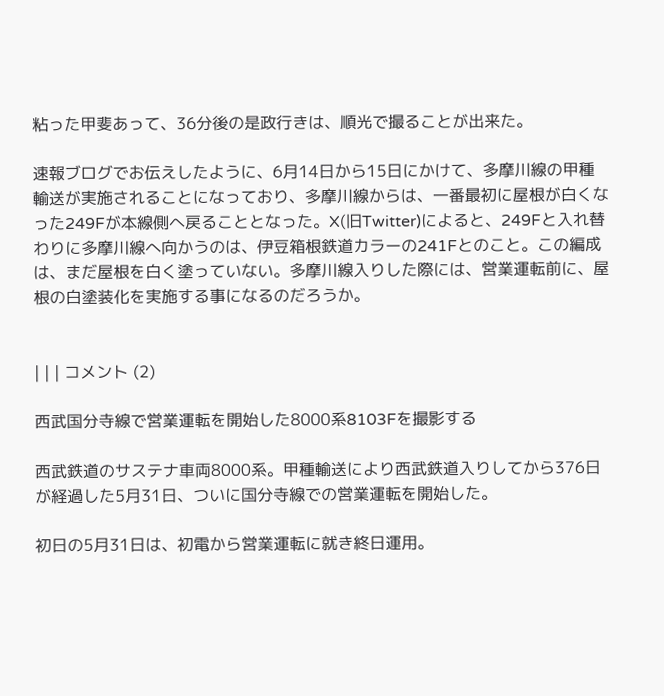粘った甲斐あって、36分後の是政行きは、順光で撮ることが出来た。

速報ブログでお伝えしたように、6月14日から15日にかけて、多摩川線の甲種輸送が実施されることになっており、多摩川線からは、一番最初に屋根が白くなった249Fが本線側へ戻ることとなった。X(旧Twitter)によると、249Fと入れ替わりに多摩川線へ向かうのは、伊豆箱根鉄道カラーの241Fとのこと。この編成は、まだ屋根を白く塗っていない。多摩川線入りした際には、営業運転前に、屋根の白塗装化を実施する事になるのだろうか。


| | | コメント (2)

西武国分寺線で営業運転を開始した8000系8103Fを撮影する

西武鉄道のサステナ車両8000系。甲種輸送により西武鉄道入りしてから376日が経過した5月31日、ついに国分寺線での営業運転を開始した。

初日の5月31日は、初電から営業運転に就き終日運用。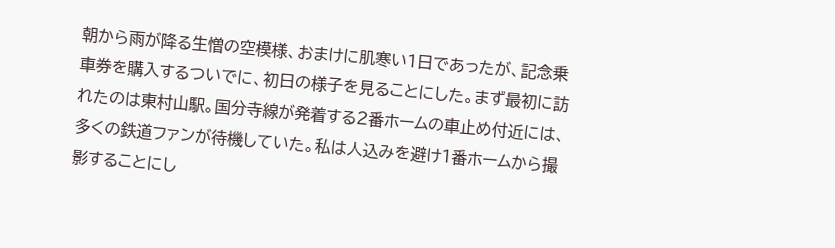朝から雨が降る生憎の空模様、おまけに肌寒い1日であったが、記念乗車券を購入するついでに、初日の様子を見ることにした。まず最初に訪れたのは東村山駅。国分寺線が発着する2番ホームの車止め付近には、多くの鉄道ファンが待機していた。私は人込みを避け1番ホームから撮影することにし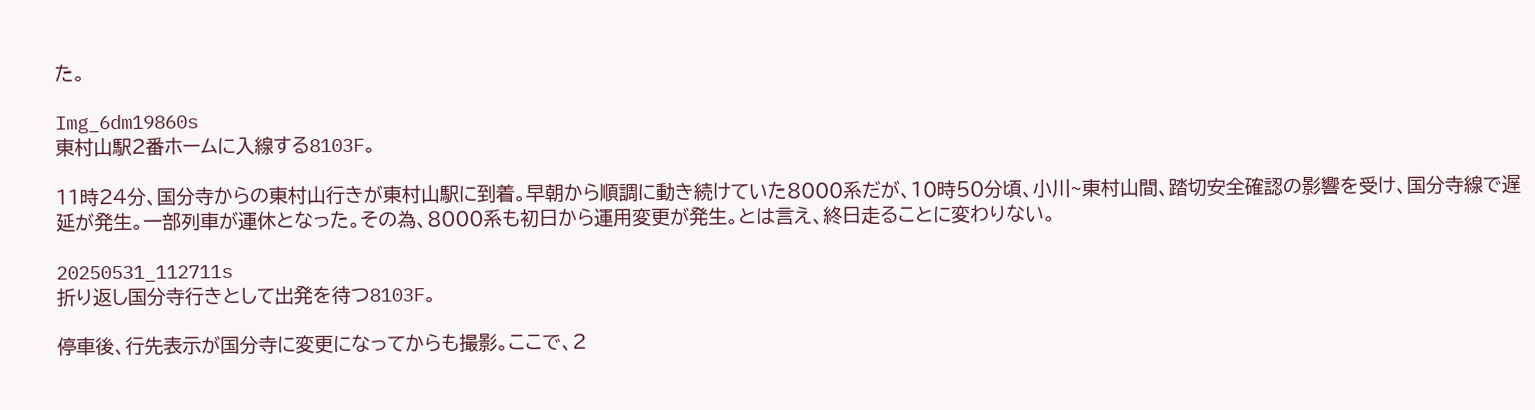た。

Img_6dm19860s
東村山駅2番ホームに入線する8103F。

11時24分、国分寺からの東村山行きが東村山駅に到着。早朝から順調に動き続けていた8000系だが、10時50分頃、小川~東村山間、踏切安全確認の影響を受け、国分寺線で遅延が発生。一部列車が運休となった。その為、8000系も初日から運用変更が発生。とは言え、終日走ることに変わりない。

20250531_112711s
折り返し国分寺行きとして出発を待つ8103F。

停車後、行先表示が国分寺に変更になってからも撮影。ここで、2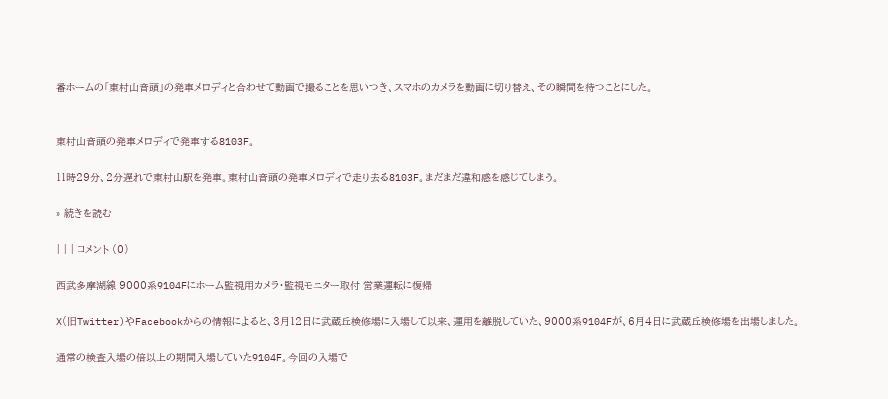番ホームの「東村山音頭」の発車メロディと合わせて動画で撮ることを思いつき、スマホのカメラを動画に切り替え、その瞬間を待つことにした。


東村山音頭の発車メロディで発車する8103F。

11時29分、2分遅れで東村山駅を発車。東村山音頭の発車メロディで走り去る8103F。まだまだ違和感を感じてしまう。

» 続きを読む

| | | コメント (0)

西武多摩湖線 9000系9104Fにホーム監視用カメラ・監視モニター取付 営業運転に復帰

X(旧Twitter)やFacebookからの情報によると、3月12日に武蔵丘検修場に入場して以来、運用を離脱していた、9000系9104Fが、6月4日に武蔵丘検修場を出場しました。

通常の検査入場の倍以上の期間入場していた9104F。今回の入場で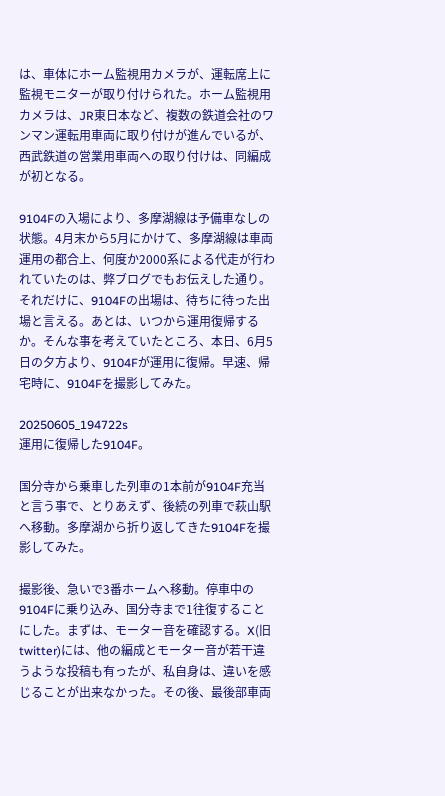は、車体にホーム監視用カメラが、運転席上に監視モニターが取り付けられた。ホーム監視用カメラは、JR東日本など、複数の鉄道会社のワンマン運転用車両に取り付けが進んでいるが、西武鉄道の営業用車両への取り付けは、同編成が初となる。

9104Fの入場により、多摩湖線は予備車なしの状態。4月末から5月にかけて、多摩湖線は車両運用の都合上、何度か2000系による代走が行われていたのは、弊ブログでもお伝えした通り。それだけに、9104Fの出場は、待ちに待った出場と言える。あとは、いつから運用復帰するか。そんな事を考えていたところ、本日、6月5日の夕方より、9104Fが運用に復帰。早速、帰宅時に、9104Fを撮影してみた。

20250605_194722s
運用に復帰した9104F。

国分寺から乗車した列車の1本前が9104F充当と言う事で、とりあえず、後続の列車で萩山駅へ移動。多摩湖から折り返してきた9104Fを撮影してみた。

撮影後、急いで3番ホームへ移動。停車中の9104Fに乗り込み、国分寺まで1往復することにした。まずは、モーター音を確認する。X(旧twitter)には、他の編成とモーター音が若干違うような投稿も有ったが、私自身は、違いを感じることが出来なかった。その後、最後部車両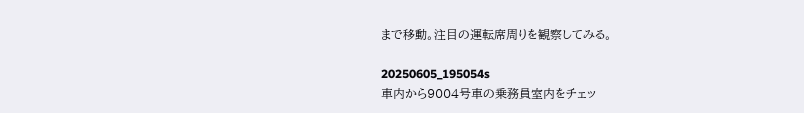まで移動。注目の運転席周りを観察してみる。

20250605_195054s
車内から9004号車の乗務員室内をチェッ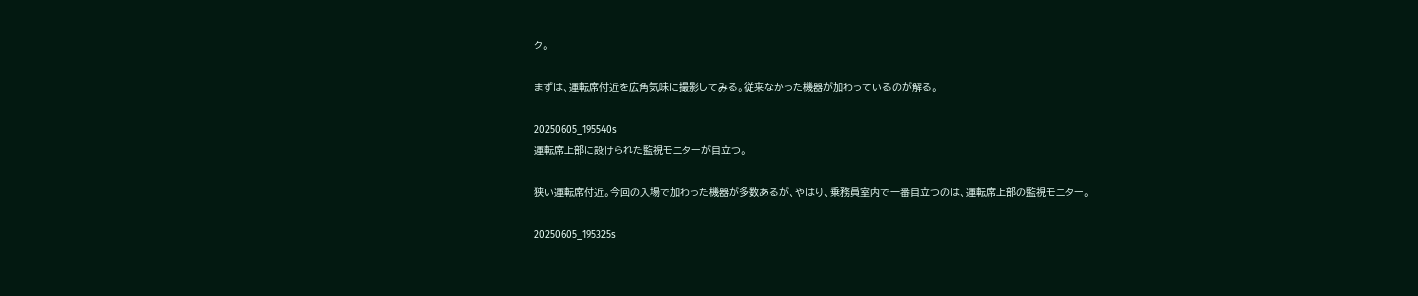ク。

まずは、運転席付近を広角気味に撮影してみる。従来なかった機器が加わっているのが解る。

20250605_195540s
運転席上部に設けられた監視モニターが目立つ。

狭い運転席付近。今回の入場で加わった機器が多数あるが、やはり、乗務員室内で一番目立つのは、運転席上部の監視モニター。

20250605_195325s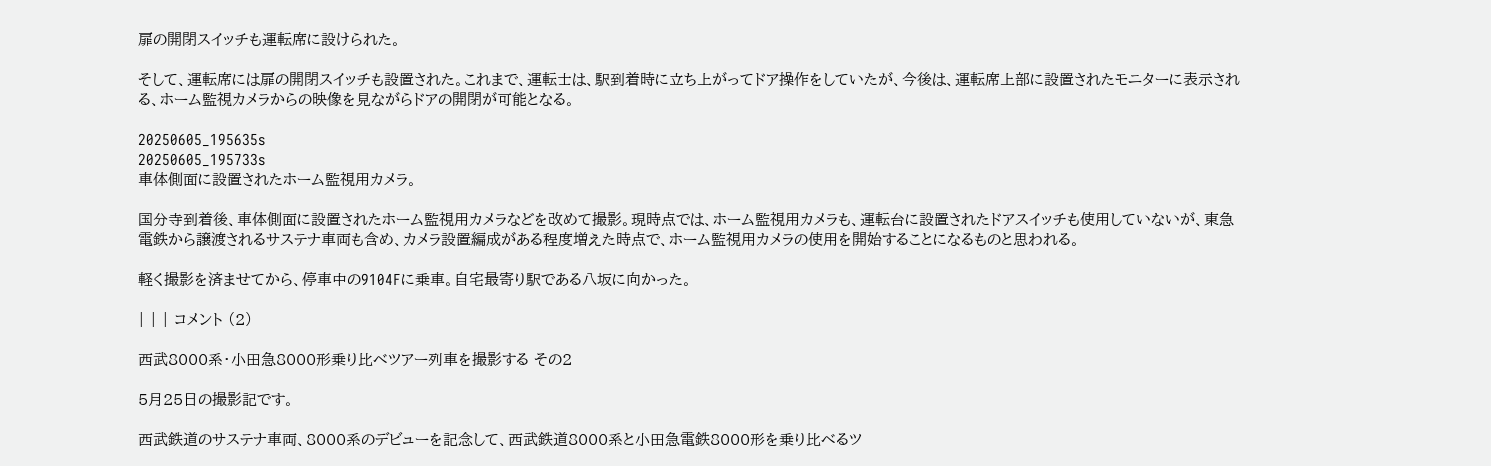扉の開閉スイッチも運転席に設けられた。

そして、運転席には扉の開閉スイッチも設置された。これまで、運転士は、駅到着時に立ち上がってドア操作をしていたが、今後は、運転席上部に設置されたモニターに表示される、ホーム監視カメラからの映像を見ながらドアの開閉が可能となる。

20250605_195635s
20250605_195733s
車体側面に設置されたホーム監視用カメラ。

国分寺到着後、車体側面に設置されたホーム監視用カメラなどを改めて撮影。現時点では、ホーム監視用カメラも、運転台に設置されたドアスイッチも使用していないが、東急電鉄から譲渡されるサステナ車両も含め、カメラ設置編成がある程度増えた時点で、ホーム監視用カメラの使用を開始することになるものと思われる。

軽く撮影を済ませてから、停車中の9104Fに乗車。自宅最寄り駅である八坂に向かった。

| | | コメント (2)

西武8000系・小田急8000形乗り比べツアー列車を撮影する その2

5月25日の撮影記です。

西武鉄道のサステナ車両、8000系のデビューを記念して、西武鉄道8000系と小田急電鉄8000形を乗り比べるツ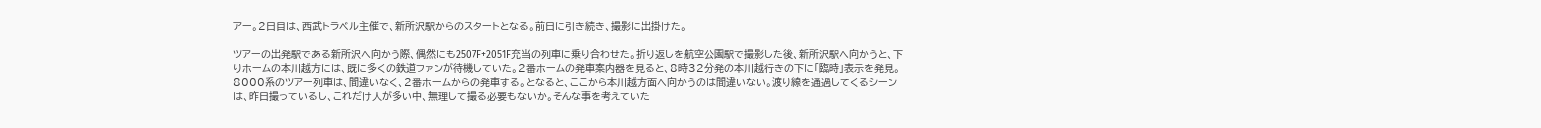アー。2日目は、西武トラベル主催で、新所沢駅からのスタートとなる。前日に引き続き、撮影に出掛けた。

ツアーの出発駅である新所沢へ向かう際、偶然にも2507F+2051F充当の列車に乗り合わせた。折り返しを航空公園駅で撮影した後、新所沢駅へ向かうと、下りホームの本川越方には、既に多くの鉄道ファンが待機していた。2番ホームの発車案内器を見ると、8時32分発の本川越行きの下に「臨時」表示を発見。8000系のツアー列車は、間違いなく、2番ホームからの発車する。となると、ここから本川越方面へ向かうのは間違いない。渡り線を通過してくるシーンは、昨日撮っているし、これだけ人が多い中、無理して撮る必要もないか。そんな事を考えていた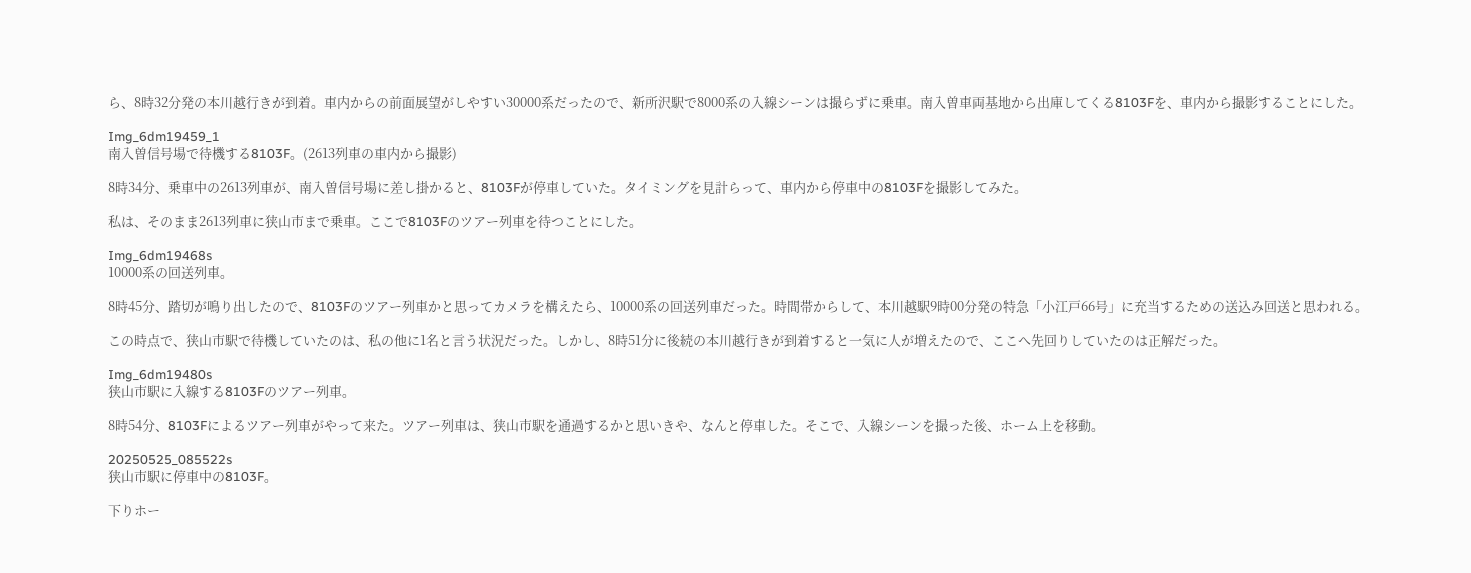ら、8時32分発の本川越行きが到着。車内からの前面展望がしやすい30000系だったので、新所沢駅で8000系の入線シーンは撮らずに乗車。南入曽車両基地から出庫してくる8103Fを、車内から撮影することにした。

Img_6dm19459_1
南入曽信号場で待機する8103F。(2613列車の車内から撮影)

8時34分、乗車中の2613列車が、南入曽信号場に差し掛かると、8103Fが停車していた。タイミングを見計らって、車内から停車中の8103Fを撮影してみた。

私は、そのまま2613列車に狭山市まで乗車。ここで8103Fのツアー列車を待つことにした。

Img_6dm19468s
10000系の回送列車。

8時45分、踏切が鳴り出したので、8103Fのツアー列車かと思ってカメラを構えたら、10000系の回送列車だった。時間帯からして、本川越駅9時00分発の特急「小江戸66号」に充当するための送込み回送と思われる。

この時点で、狭山市駅で待機していたのは、私の他に1名と言う状況だった。しかし、8時51分に後続の本川越行きが到着すると一気に人が増えたので、ここへ先回りしていたのは正解だった。

Img_6dm19480s
狭山市駅に入線する8103Fのツアー列車。

8時54分、8103Fによるツアー列車がやって来た。ツアー列車は、狭山市駅を通過するかと思いきや、なんと停車した。そこで、入線シーンを撮った後、ホーム上を移動。

20250525_085522s
狭山市駅に停車中の8103F。

下りホー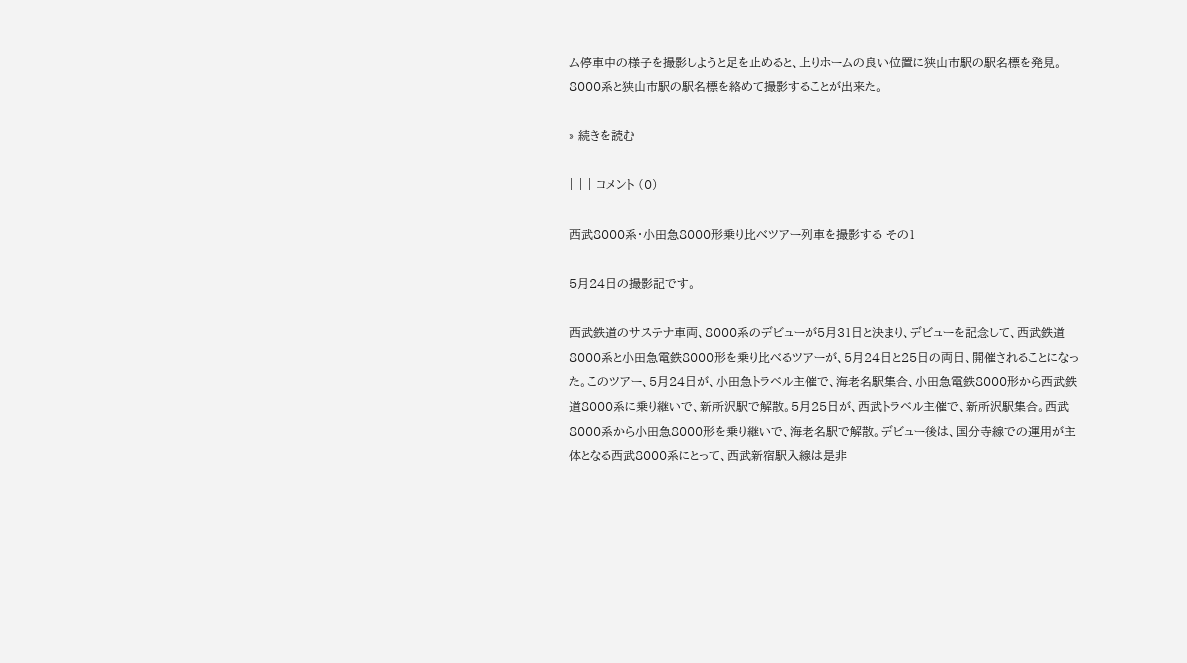ム停車中の様子を撮影しようと足を止めると、上りホームの良い位置に狭山市駅の駅名標を発見。8000系と狭山市駅の駅名標を絡めて撮影することが出来た。

» 続きを読む

| | | コメント (0)

西武8000系・小田急8000形乗り比べツアー列車を撮影する その1

5月24日の撮影記です。

西武鉄道のサステナ車両、8000系のデビューが5月31日と決まり、デビューを記念して、西武鉄道8000系と小田急電鉄8000形を乗り比べるツアーが、5月24日と25日の両日、開催されることになった。このツアー、5月24日が、小田急トラベル主催で、海老名駅集合、小田急電鉄8000形から西武鉄道8000系に乗り継いで、新所沢駅で解散。5月25日が、西武トラベル主催で、新所沢駅集合。西武8000系から小田急8000形を乗り継いで、海老名駅で解散。デビュー後は、国分寺線での運用が主体となる西武8000系にとって、西武新宿駅入線は是非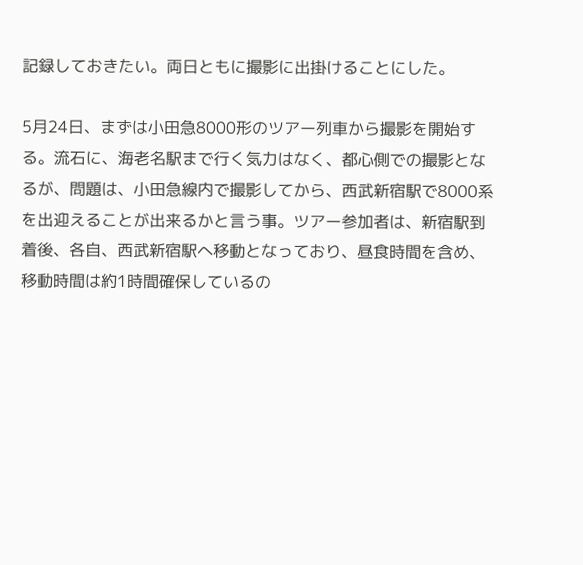記録しておきたい。両日ともに撮影に出掛けることにした。

5月24日、まずは小田急8000形のツアー列車から撮影を開始する。流石に、海老名駅まで行く気力はなく、都心側での撮影となるが、問題は、小田急線内で撮影してから、西武新宿駅で8000系を出迎えることが出来るかと言う事。ツアー参加者は、新宿駅到着後、各自、西武新宿駅へ移動となっており、昼食時間を含め、移動時間は約1時間確保しているの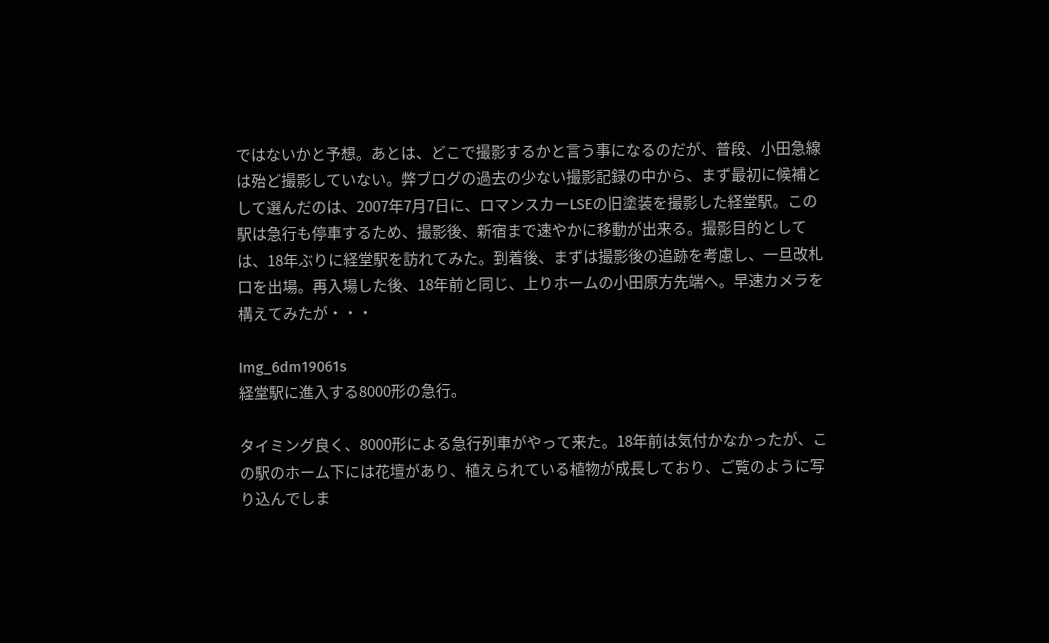ではないかと予想。あとは、どこで撮影するかと言う事になるのだが、普段、小田急線は殆ど撮影していない。弊ブログの過去の少ない撮影記録の中から、まず最初に候補として選んだのは、2007年7月7日に、ロマンスカーLSEの旧塗装を撮影した経堂駅。この駅は急行も停車するため、撮影後、新宿まで速やかに移動が出来る。撮影目的としては、18年ぶりに経堂駅を訪れてみた。到着後、まずは撮影後の追跡を考慮し、一旦改札口を出場。再入場した後、18年前と同じ、上りホームの小田原方先端へ。早速カメラを構えてみたが・・・

Img_6dm19061s
経堂駅に進入する8000形の急行。

タイミング良く、8000形による急行列車がやって来た。18年前は気付かなかったが、この駅のホーム下には花壇があり、植えられている植物が成長しており、ご覧のように写り込んでしま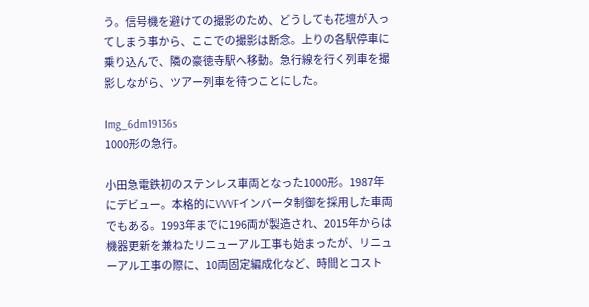う。信号機を避けての撮影のため、どうしても花壇が入ってしまう事から、ここでの撮影は断念。上りの各駅停車に乗り込んで、隣の豪徳寺駅へ移動。急行線を行く列車を撮影しながら、ツアー列車を待つことにした。

Img_6dm19136s
1000形の急行。

小田急電鉄初のステンレス車両となった1000形。1987年にデビュー。本格的にVVVFインバータ制御を採用した車両でもある。1993年までに196両が製造され、2015年からは機器更新を兼ねたリニューアル工事も始まったが、リニューアル工事の際に、10両固定編成化など、時間とコスト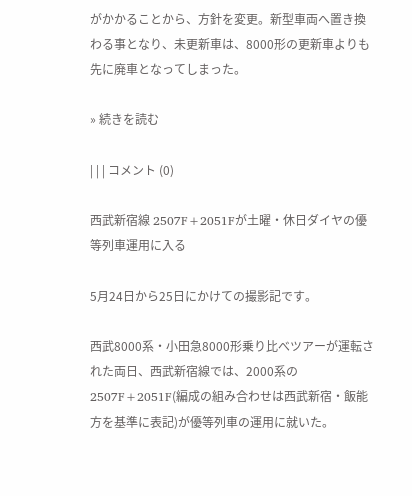がかかることから、方針を変更。新型車両へ置き換わる事となり、未更新車は、8000形の更新車よりも先に廃車となってしまった。

» 続きを読む

| | | コメント (0)

西武新宿線 2507F+2051Fが土曜・休日ダイヤの優等列車運用に入る

5月24日から25日にかけての撮影記です。

西武8000系・小田急8000形乗り比べツアーが運転された両日、西武新宿線では、2000系の2507F+2051F(編成の組み合わせは西武新宿・飯能方を基準に表記)が優等列車の運用に就いた。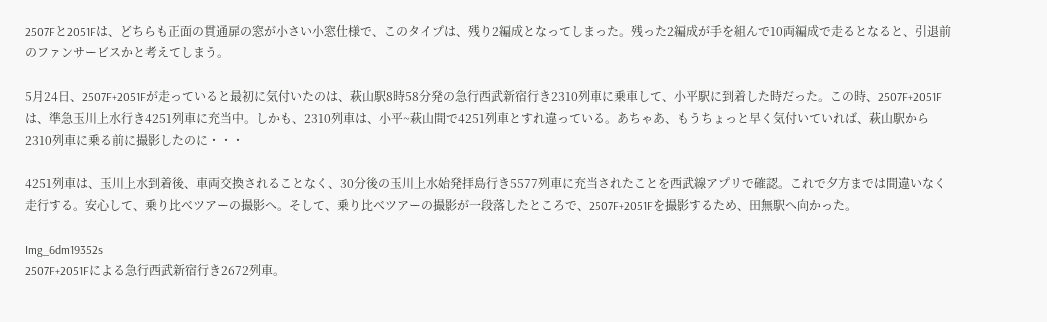2507Fと2051Fは、どちらも正面の貫通扉の窓が小さい小窓仕様で、このタイプは、残り2編成となってしまった。残った2編成が手を組んで10両編成で走るとなると、引退前のファンサービスかと考えてしまう。

5月24日、2507F+2051Fが走っていると最初に気付いたのは、萩山駅8時58分発の急行西武新宿行き2310列車に乗車して、小平駅に到着した時だった。この時、2507F+2051Fは、準急玉川上水行き4251列車に充当中。しかも、2310列車は、小平~萩山間で4251列車とすれ違っている。あちゃあ、もうちょっと早く気付いていれば、萩山駅から2310列車に乗る前に撮影したのに・・・

4251列車は、玉川上水到着後、車両交換されることなく、30分後の玉川上水始発拝島行き5577列車に充当されたことを西武線アプリで確認。これで夕方までは間違いなく走行する。安心して、乗り比べツアーの撮影へ。そして、乗り比べツアーの撮影が一段落したところで、2507F+2051Fを撮影するため、田無駅へ向かった。

Img_6dm19352s
2507F+2051Fによる急行西武新宿行き2672列車。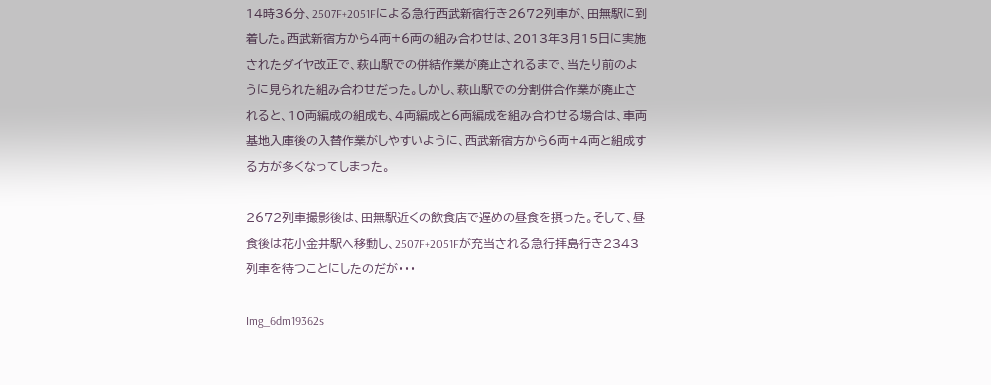14時36分、2507F+2051Fによる急行西武新宿行き2672列車が、田無駅に到着した。西武新宿方から4両+6両の組み合わせは、2013年3月15日に実施されたダイヤ改正で、萩山駅での併結作業が廃止されるまで、当たり前のように見られた組み合わせだった。しかし、萩山駅での分割併合作業が廃止されると、10両編成の組成も、4両編成と6両編成を組み合わせる場合は、車両基地入庫後の入替作業がしやすいように、西武新宿方から6両+4両と組成する方が多くなってしまった。

2672列車撮影後は、田無駅近くの飲食店で遅めの昼食を摂った。そして、昼食後は花小金井駅へ移動し、2507F+2051Fが充当される急行拝島行き2343列車を待つことにしたのだが・・・

Img_6dm19362s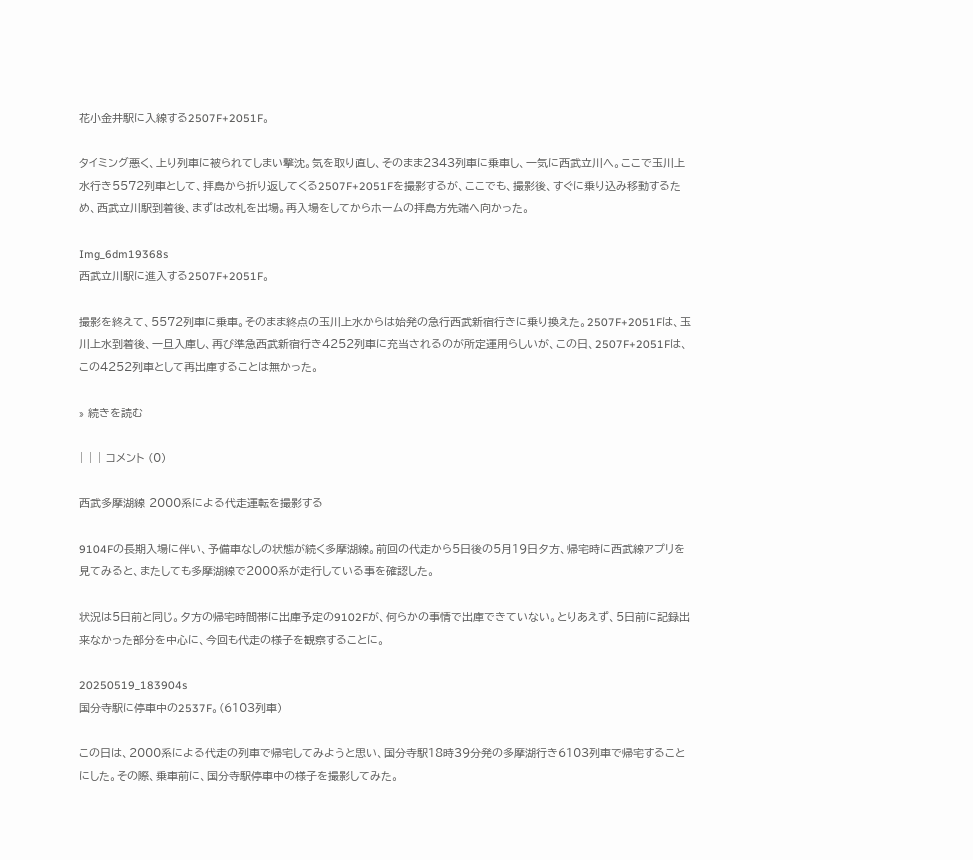花小金井駅に入線する2507F+2051F。

タイミング悪く、上り列車に被られてしまい撃沈。気を取り直し、そのまま2343列車に乗車し、一気に西武立川へ。ここで玉川上水行き5572列車として、拝島から折り返してくる2507F+2051Fを撮影するが、ここでも、撮影後、すぐに乗り込み移動するため、西武立川駅到着後、まずは改札を出場。再入場をしてからホームの拝島方先端へ向かった。

Img_6dm19368s
西武立川駅に進入する2507F+2051F。

撮影を終えて、5572列車に乗車。そのまま終点の玉川上水からは始発の急行西武新宿行きに乗り換えた。2507F+2051Fは、玉川上水到着後、一旦入庫し、再び準急西武新宿行き4252列車に充当されるのが所定運用らしいが、この日、2507F+2051Fは、この4252列車として再出庫することは無かった。

» 続きを読む

| | | コメント (0)

西武多摩湖線 2000系による代走運転を撮影する

9104Fの長期入場に伴い、予備車なしの状態が続く多摩湖線。前回の代走から5日後の5月19日夕方、帰宅時に西武線アプリを見てみると、またしても多摩湖線で2000系が走行している事を確認した。

状況は5日前と同じ。夕方の帰宅時間帯に出庫予定の9102Fが、何らかの事情で出庫できていない。とりあえず、5日前に記録出来なかった部分を中心に、今回も代走の様子を観察することに。

20250519_183904s
国分寺駅に停車中の2537F。(6103列車)

この日は、2000系による代走の列車で帰宅してみようと思い、国分寺駅18時39分発の多摩湖行き6103列車で帰宅することにした。その際、乗車前に、国分寺駅停車中の様子を撮影してみた。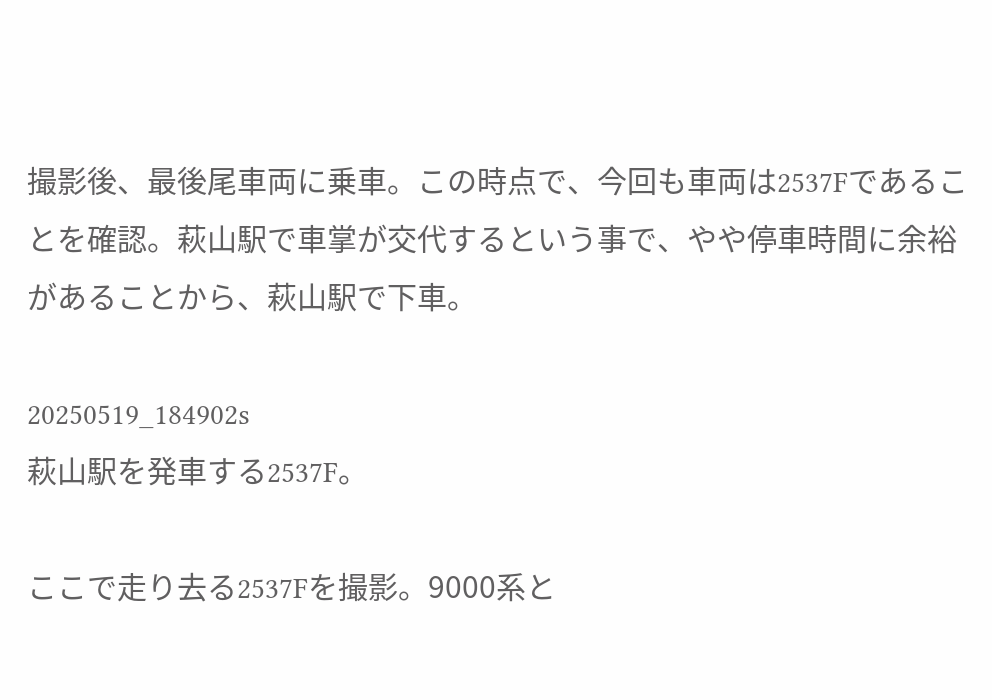撮影後、最後尾車両に乗車。この時点で、今回も車両は2537Fであることを確認。萩山駅で車掌が交代するという事で、やや停車時間に余裕があることから、萩山駅で下車。

20250519_184902s
萩山駅を発車する2537F。

ここで走り去る2537Fを撮影。9000系と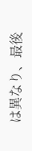は異なり、最後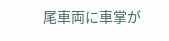尾車両に車掌が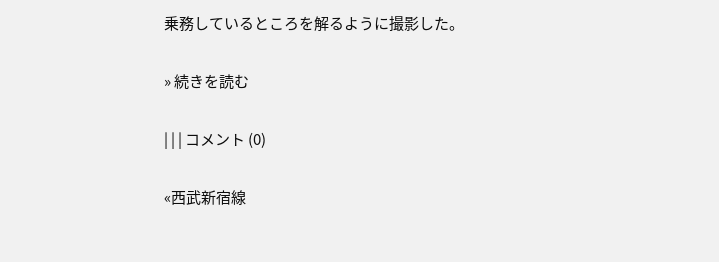乗務しているところを解るように撮影した。

» 続きを読む

| | | コメント (0)

«西武新宿線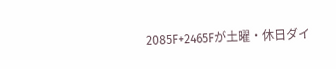2085F+2465Fが土曜・休日ダイ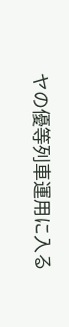ヤの優等列車運用に入る